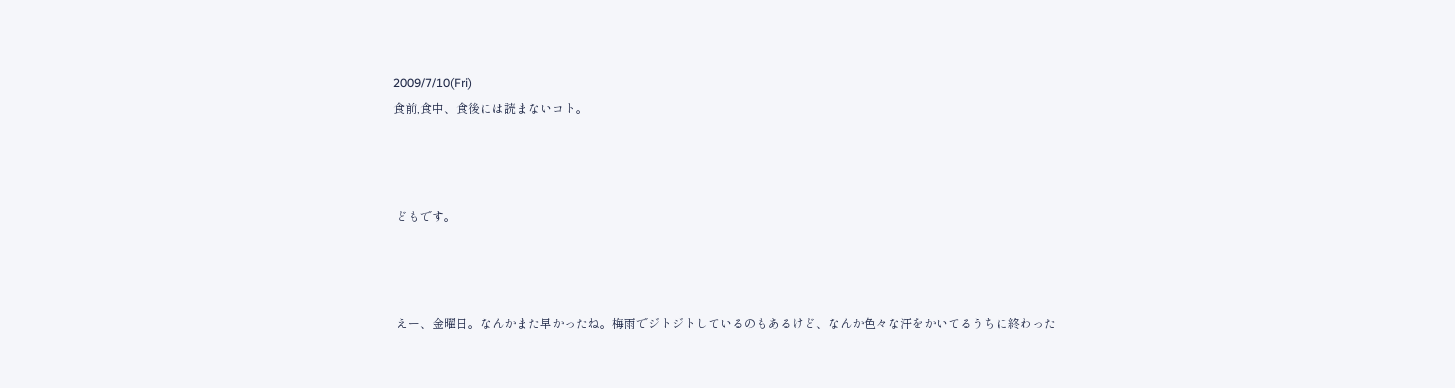2009/7/10(Fri)
食前,食中、食後には読まないコト。



 どもです。



 えー、金曜日。なんかまた早かったね。梅雨でジトジトしているのもあるけど、なんか色々な汗をかいてるうちに終わった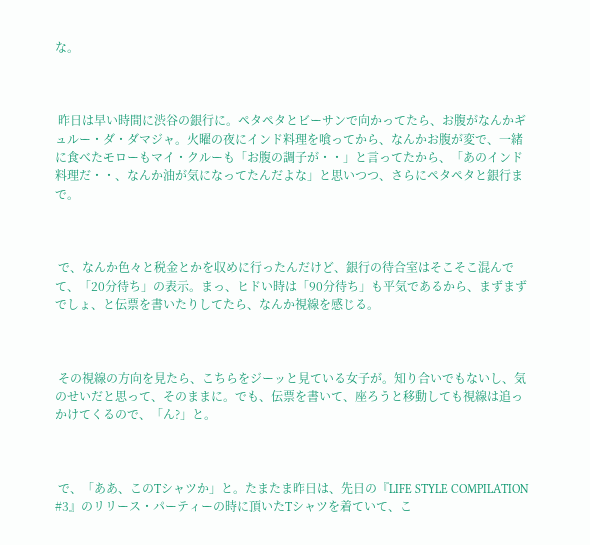な。



 昨日は早い時間に渋谷の銀行に。ペタペタとビーサンで向かってたら、お腹がなんかギュルー・ダ・ダマジャ。火曜の夜にインド料理を喰ってから、なんかお腹が変で、一緒に食べたモローもマイ・クルーも「お腹の調子が・・」と言ってたから、「あのインド料理だ・・、なんか油が気になってたんだよな」と思いつつ、さらにペタペタと銀行まで。



 で、なんか色々と税金とかを収めに行ったんだけど、銀行の待合室はそこそこ混んでて、「20分待ち」の表示。まっ、ヒドい時は「90分待ち」も平気であるから、まずまずでしょ、と伝票を書いたりしてたら、なんか視線を感じる。



 その視線の方向を見たら、こちらをジーッと見ている女子が。知り合いでもないし、気のせいだと思って、そのままに。でも、伝票を書いて、座ろうと移動しても視線は追っかけてくるので、「ん?」と。



 で、「ああ、このTシャツか」と。たまたま昨日は、先日の『LIFE STYLE COMPILATION #3』のリリース・パーティーの時に頂いたTシャツを着ていて、こ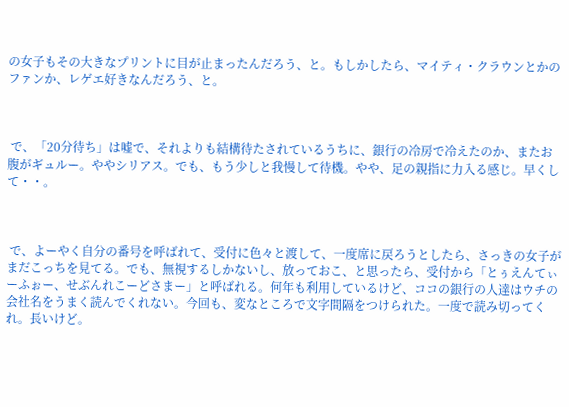の女子もその大きなプリントに目が止まったんだろう、と。もしかしたら、マイティ・クラウンとかのファンか、レゲエ好きなんだろう、と。



 で、「20分待ち」は嘘で、それよりも結構待たされているうちに、銀行の冷房で冷えたのか、またお腹がギュルー。ややシリアス。でも、もう少しと我慢して待機。やや、足の親指に力入る感じ。早くして・・。



 で、よーやく自分の番号を呼ばれて、受付に色々と渡して、一度席に戻ろうとしたら、さっきの女子がまだこっちを見てる。でも、無視するしかないし、放っておこ、と思ったら、受付から「とぅえんてぃーふぉー、せぶんれこーどさまー」と呼ばれる。何年も利用しているけど、ココの銀行の人達はウチの会社名をうまく読んでくれない。今回も、変なところで文字間隔をつけられた。一度で読み切ってくれ。長いけど。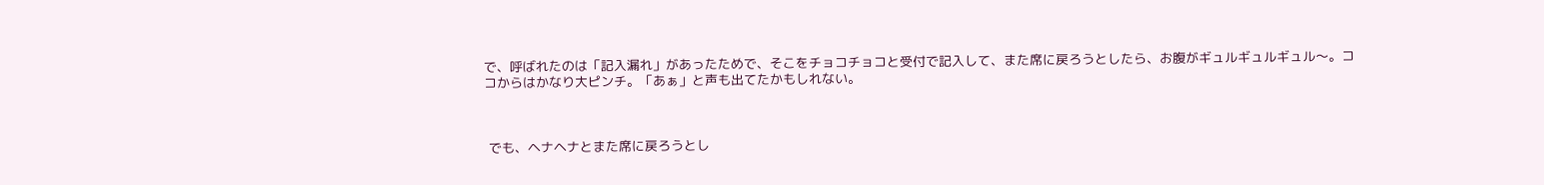で、呼ばれたのは「記入漏れ」があったためで、そこをチョコチョコと受付で記入して、また席に戻ろうとしたら、お腹がギュルギュルギュル〜。ココからはかなり大ピンチ。「あぁ」と声も出てたかもしれない。



 でも、ヘナヘナとまた席に戻ろうとし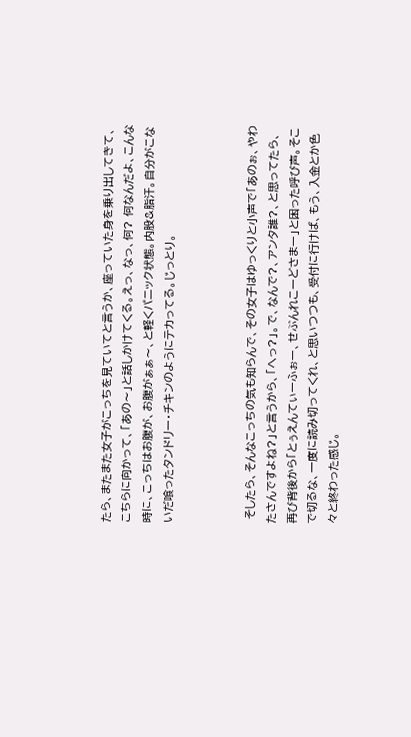たら、またまた女子がこっちを見ていてと言うか、座っていた身を乗り出してきて、こちらに向かって、「あの〜」と話しかけてくる。えっ、なっ、何? 何なんだよ、こんな時に、こっちはお腹が、お腹がぁぁ〜、と軽くパニック状態。内股&脂汗。自分がこないだ喰ったタンドリー・チキンのようにテカってる。じっとり。



 そしたら、そんなこっちの気も知らんで、その女子はゆっくりと小声で「あのぉ、やわたさんですよね?」と言うから、「へっ?」。で、なんで?、アンタ誰?、と思ってたら、再び背後から「とぅえんてぃーふぉー、せぶんれこーどさまー」と困った呼び声。そこで切るな、一度に読み切ってくれ、と思いつつも、受付に行けば、もう、入金とか色々と終わった感じ。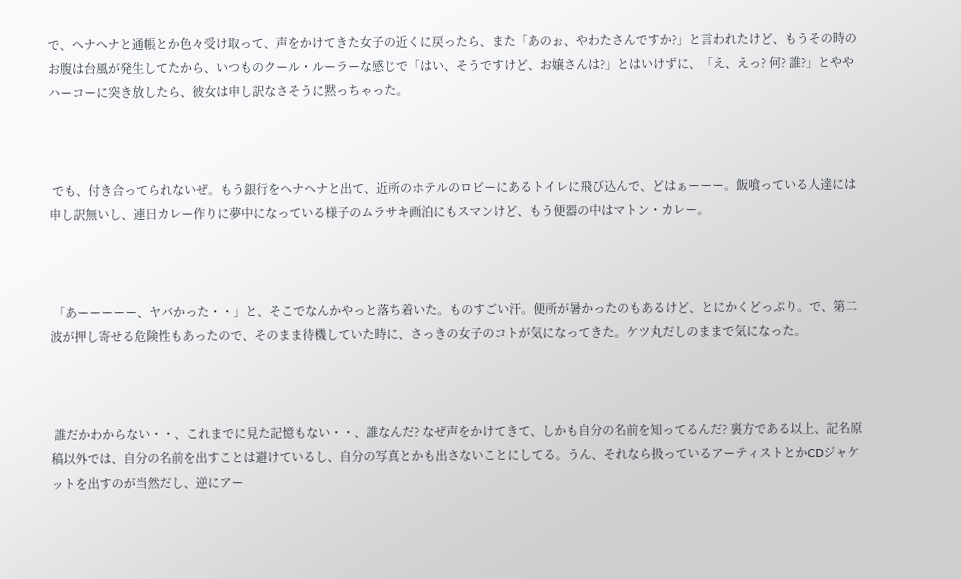で、ヘナヘナと通帳とか色々受け取って、声をかけてきた女子の近くに戻ったら、また「あのぉ、やわたさんですか?」と言われたけど、もうその時のお腹は台風が発生してたから、いつものクール・ルーラーな感じで「はい、そうですけど、お嬢さんは?」とはいけずに、「え、えっ? 何? 誰?」とややハーコーに突き放したら、彼女は申し訳なさそうに黙っちゃった。



 でも、付き合ってられないぜ。もう銀行をヘナヘナと出て、近所のホテルのロビーにあるトイレに飛び込んで、どはぁーーー。飯喰っている人達には申し訳無いし、連日カレー作りに夢中になっている様子のムラサキ画泊にもスマンけど、もう便器の中はマトン・カレー。



 「あーーーーー、ヤバかった・・」と、そこでなんかやっと落ち着いた。ものすごい汗。便所が暑かったのもあるけど、とにかくどっぷり。で、第二波が押し寄せる危険性もあったので、そのまま待機していた時に、さっきの女子のコトが気になってきた。ケツ丸だしのままで気になった。



 誰だかわからない・・、これまでに見た記憶もない・・、誰なんだ? なぜ声をかけてきて、しかも自分の名前を知ってるんだ? 裏方である以上、記名原稿以外では、自分の名前を出すことは避けているし、自分の写真とかも出さないことにしてる。うん、それなら扱っているアーティストとかCDジャケットを出すのが当然だし、逆にアー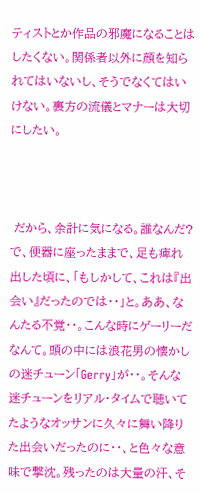ティストとか作品の邪魔になることはしたくない。関係者以外に顔を知られてはいないし、そうでなくてはいけない。裏方の流儀とマナーは大切にしたい。



 だから、余計に気になる。誰なんだ? で、便器に座ったままで、足も痺れ出した頃に、「もしかして、これは『出会い』だったのでは・・」と。ああ、なんたる不覚・・。こんな時にゲーリーだなんて。頭の中には浪花男の懐かしの迷チューン「Gerry」が・・。そんな迷チューンをリアル・タイムで聴いてたようなオッサンに久々に舞い降りた出会いだったのに・・、と色々な意味で撃沈。残ったのは大量の汗、そ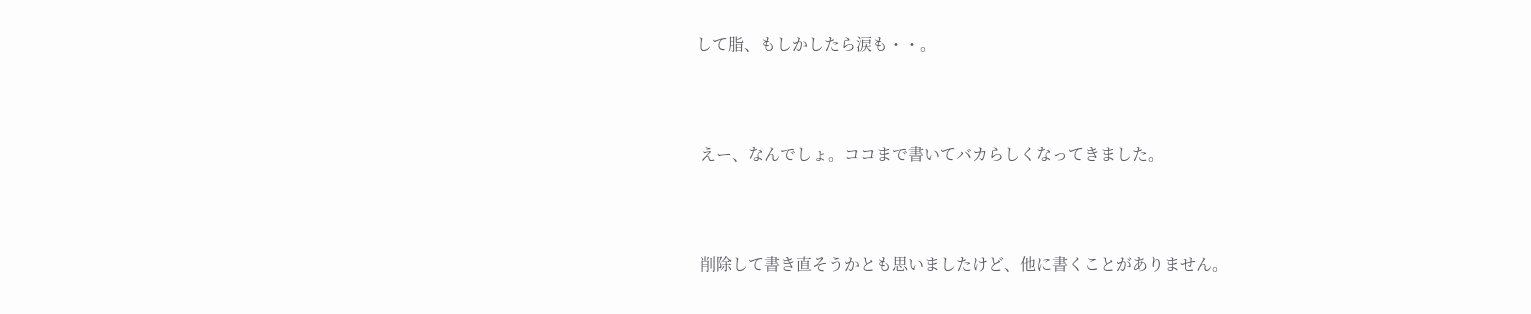して脂、もしかしたら涙も・・。



 えー、なんでしょ。ココまで書いてバカらしくなってきました。



 削除して書き直そうかとも思いましたけど、他に書くことがありません。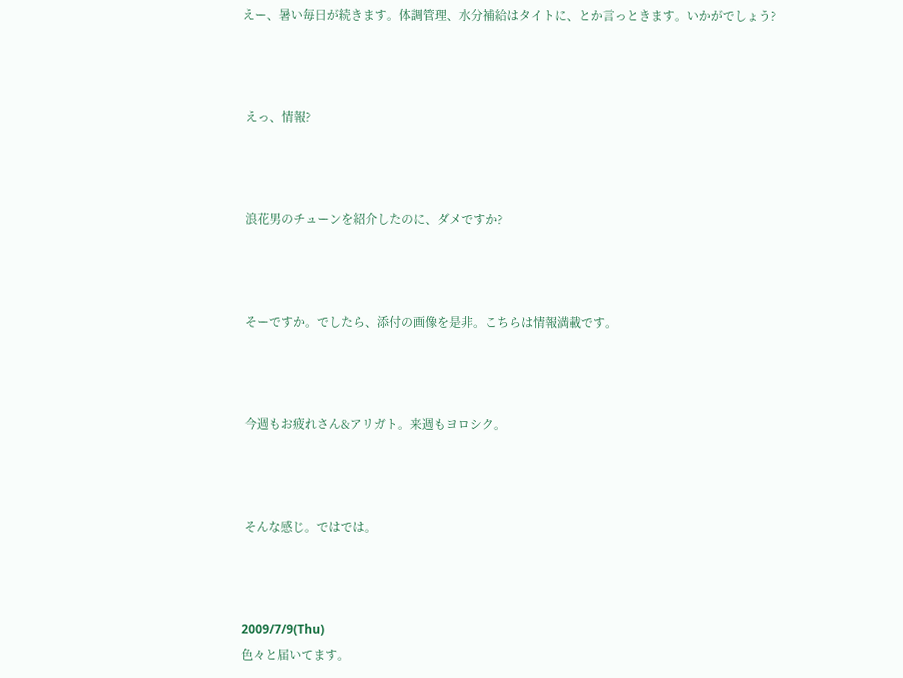えー、暑い毎日が続きます。体調管理、水分補給はタイトに、とか言っときます。いかがでしょう?



 えっ、情報?



 浪花男のチューンを紹介したのに、ダメですか?



 そーですか。でしたら、添付の画像を是非。こちらは情報満載です。



 今週もお疲れさん&アリガト。来週もヨロシク。



 そんな感じ。ではでは。



2009/7/9(Thu)
色々と届いてます。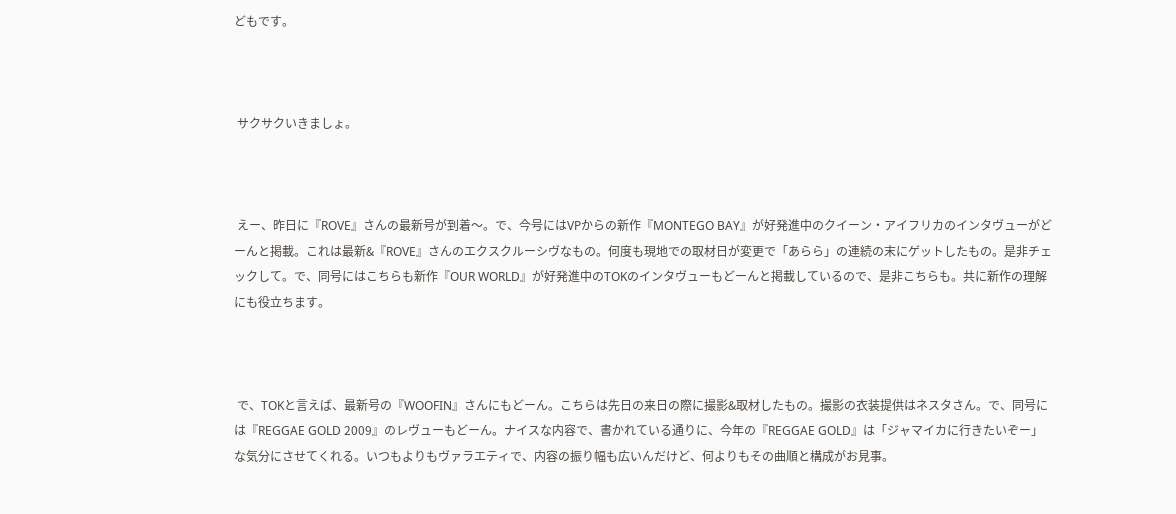どもです。



 サクサクいきましょ。



 えー、昨日に『ROVE』さんの最新号が到着〜。で、今号にはVPからの新作『MONTEGO BAY』が好発進中のクイーン・アイフリカのインタヴューがどーんと掲載。これは最新&『ROVE』さんのエクスクルーシヴなもの。何度も現地での取材日が変更で「あらら」の連続の末にゲットしたもの。是非チェックして。で、同号にはこちらも新作『OUR WORLD』が好発進中のTOKのインタヴューもどーんと掲載しているので、是非こちらも。共に新作の理解にも役立ちます。



 で、TOKと言えば、最新号の『WOOFIN』さんにもどーん。こちらは先日の来日の際に撮影&取材したもの。撮影の衣装提供はネスタさん。で、同号には『REGGAE GOLD 2009』のレヴューもどーん。ナイスな内容で、書かれている通りに、今年の『REGGAE GOLD』は「ジャマイカに行きたいぞー」な気分にさせてくれる。いつもよりもヴァラエティで、内容の振り幅も広いんだけど、何よりもその曲順と構成がお見事。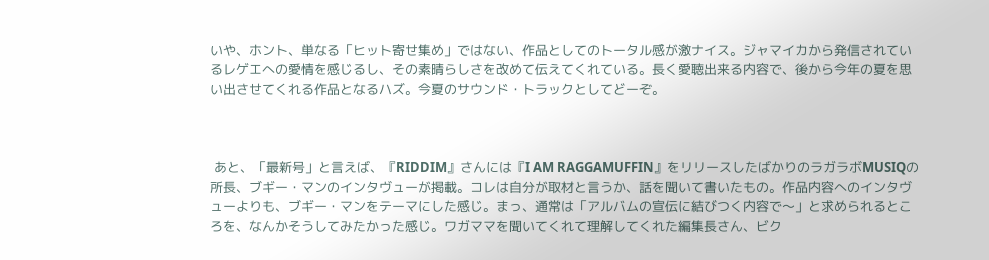いや、ホント、単なる「ヒット寄せ集め」ではない、作品としてのトータル感が激ナイス。ジャマイカから発信されているレゲエへの愛情を感じるし、その素晴らしさを改めて伝えてくれている。長く愛聴出来る内容で、後から今年の夏を思い出させてくれる作品となるハズ。今夏のサウンド・トラックとしてどーぞ。



 あと、「最新号」と言えば、『RIDDIM』さんには『I AM RAGGAMUFFIN』をリリースしたばかりのラガラボMUSIQの所長、ブギー・マンのインタヴューが掲載。コレは自分が取材と言うか、話を聞いて書いたもの。作品内容へのインタヴューよりも、ブギー・マンをテーマにした感じ。まっ、通常は「アルバムの宣伝に結びつく内容で〜」と求められるところを、なんかそうしてみたかった感じ。ワガママを聞いてくれて理解してくれた編集長さん、ビク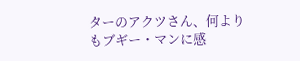ターのアクツさん、何よりもブギー・マンに感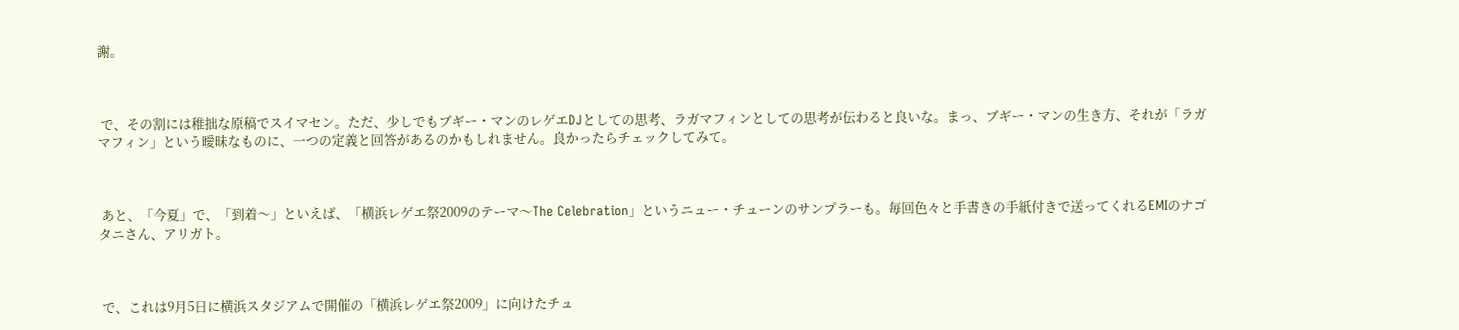謝。



 で、その割には稚拙な原稿でスイマセン。ただ、少しでもブギー・マンのレゲエDJとしての思考、ラガマフィンとしての思考が伝わると良いな。まっ、ブギー・マンの生き方、それが「ラガマフィン」という曖昧なものに、一つの定義と回答があるのかもしれません。良かったらチェックしてみて。



 あと、「今夏」で、「到着〜」といえば、「横浜レゲエ祭2009のテーマ〜The Celebration」というニュー・チューンのサンプラーも。毎回色々と手書きの手紙付きで送ってくれるEMIのナゴタニさん、アリガト。



 で、これは9月5日に横浜スタジアムで開催の「横浜レゲエ祭2009」に向けたチュ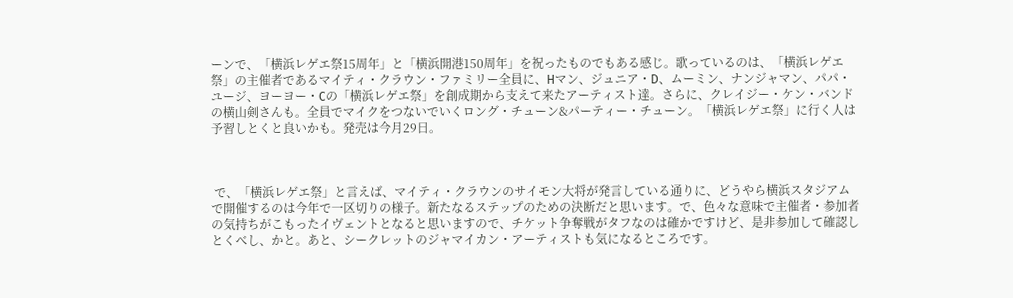ーンで、「横浜レゲエ祭15周年」と「横浜開港150周年」を祝ったものでもある感じ。歌っているのは、「横浜レゲエ祭」の主催者であるマイティ・クラウン・ファミリー全員に、Hマン、ジュニア・D、ムーミン、ナンジャマン、パパ・ユージ、ヨーヨー・Cの「横浜レゲエ祭」を創成期から支えて来たアーティスト達。さらに、クレイジー・ケン・バンドの横山剣さんも。全員でマイクをつないでいくロング・チューン&パーティー・チューン。「横浜レゲエ祭」に行く人は予習しとくと良いかも。発売は今月29日。



 で、「横浜レゲエ祭」と言えば、マイティ・クラウンのサイモン大将が発言している通りに、どうやら横浜スタジアムで開催するのは今年で一区切りの様子。新たなるステップのための決断だと思います。で、色々な意味で主催者・参加者の気持ちがこもったイヴェントとなると思いますので、チケット争奪戦がタフなのは確かですけど、是非参加して確認しとくべし、かと。あと、シークレットのジャマイカン・アーティストも気になるところです。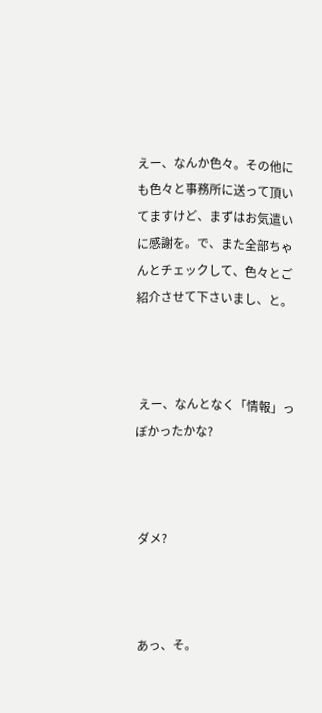えー、なんか色々。その他にも色々と事務所に送って頂いてますけど、まずはお気遣いに感謝を。で、また全部ちゃんとチェックして、色々とご紹介させて下さいまし、と。



 えー、なんとなく「情報」っぼかったかな?



 ダメ?



 あっ、そ。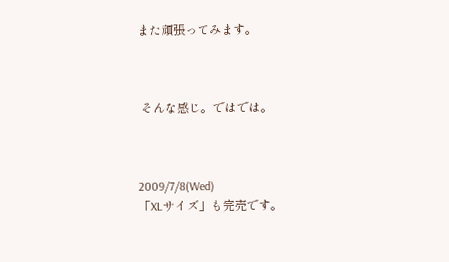また頑張ってみます。



 そんな感じ。ではでは。



2009/7/8(Wed)
「XLサイズ」も完売です。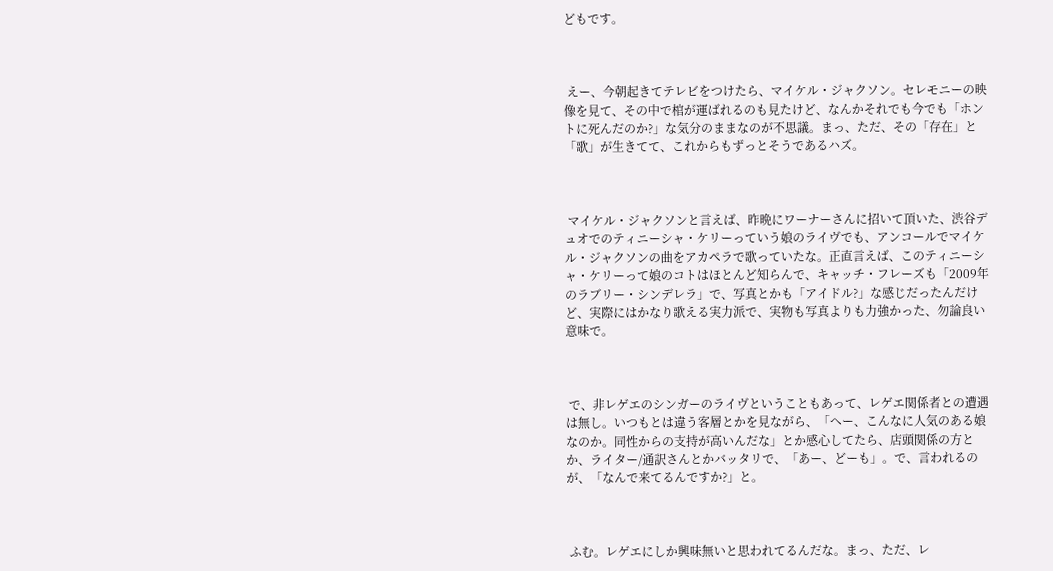どもです。



 えー、今朝起きてテレビをつけたら、マイケル・ジャクソン。セレモニーの映像を見て、その中で棺が運ばれるのも見たけど、なんかそれでも今でも「ホントに死んだのか?」な気分のままなのが不思議。まっ、ただ、その「存在」と「歌」が生きてて、これからもずっとそうであるハズ。



 マイケル・ジャクソンと言えば、昨晩にワーナーさんに招いて頂いた、渋谷デュオでのティニーシャ・ケリーっていう娘のライヴでも、アンコールでマイケル・ジャクソンの曲をアカペラで歌っていたな。正直言えば、このティニーシャ・ケリーって娘のコトはほとんど知らんで、キャッチ・フレーズも「2009年のラブリー・シンデレラ」で、写真とかも「アイドル?」な感じだったんだけど、実際にはかなり歌える実力派で、実物も写真よりも力強かった、勿論良い意味で。



 で、非レゲエのシンガーのライヴということもあって、レゲエ関係者との遭遇は無し。いつもとは違う客層とかを見ながら、「へー、こんなに人気のある娘なのか。同性からの支持が高いんだな」とか感心してたら、店頭関係の方とか、ライター/通訳さんとかバッタリで、「あー、どーも」。で、言われるのが、「なんで来てるんですか?」と。



 ふむ。レゲエにしか興味無いと思われてるんだな。まっ、ただ、レ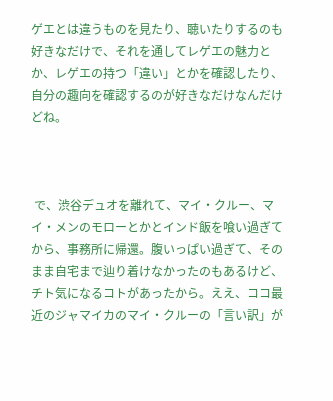ゲエとは違うものを見たり、聴いたりするのも好きなだけで、それを通してレゲエの魅力とか、レゲエの持つ「違い」とかを確認したり、自分の趣向を確認するのが好きなだけなんだけどね。



 で、渋谷デュオを離れて、マイ・クルー、マイ・メンのモローとかとインド飯を喰い過ぎてから、事務所に帰還。腹いっぱい過ぎて、そのまま自宅まで辿り着けなかったのもあるけど、チト気になるコトがあったから。ええ、ココ最近のジャマイカのマイ・クルーの「言い訳」が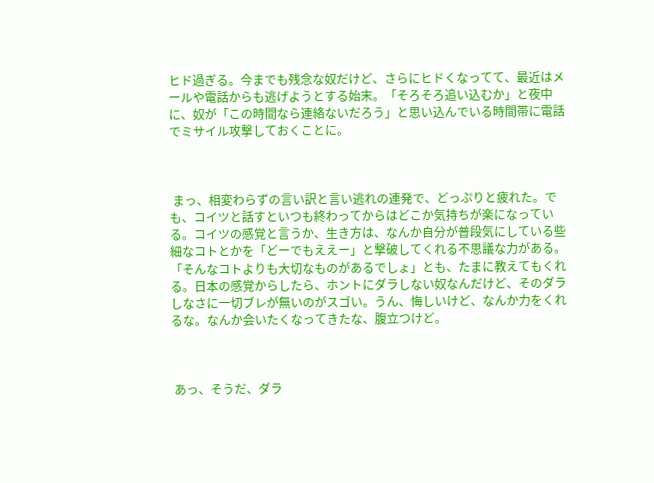ヒド過ぎる。今までも残念な奴だけど、さらにヒドくなってて、最近はメールや電話からも逃げようとする始末。「そろそろ追い込むか」と夜中に、奴が「この時間なら連絡ないだろう」と思い込んでいる時間帯に電話でミサイル攻撃しておくことに。



 まっ、相変わらずの言い訳と言い逃れの連発で、どっぷりと疲れた。でも、コイツと話すといつも終わってからはどこか気持ちが楽になっている。コイツの感覚と言うか、生き方は、なんか自分が普段気にしている些細なコトとかを「どーでもええー」と撃破してくれる不思議な力がある。「そんなコトよりも大切なものがあるでしょ」とも、たまに教えてもくれる。日本の感覚からしたら、ホントにダラしない奴なんだけど、そのダラしなさに一切ブレが無いのがスゴい。うん、悔しいけど、なんか力をくれるな。なんか会いたくなってきたな、腹立つけど。



 あっ、そうだ、ダラ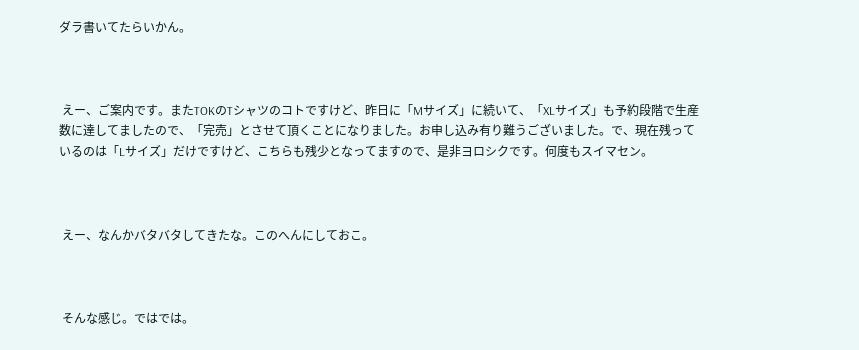ダラ書いてたらいかん。



 えー、ご案内です。またTOKのTシャツのコトですけど、昨日に「Mサイズ」に続いて、「XLサイズ」も予約段階で生産数に達してましたので、「完売」とさせて頂くことになりました。お申し込み有り難うございました。で、現在残っているのは「Lサイズ」だけですけど、こちらも残少となってますので、是非ヨロシクです。何度もスイマセン。



 えー、なんかバタバタしてきたな。このへんにしておこ。



 そんな感じ。ではでは。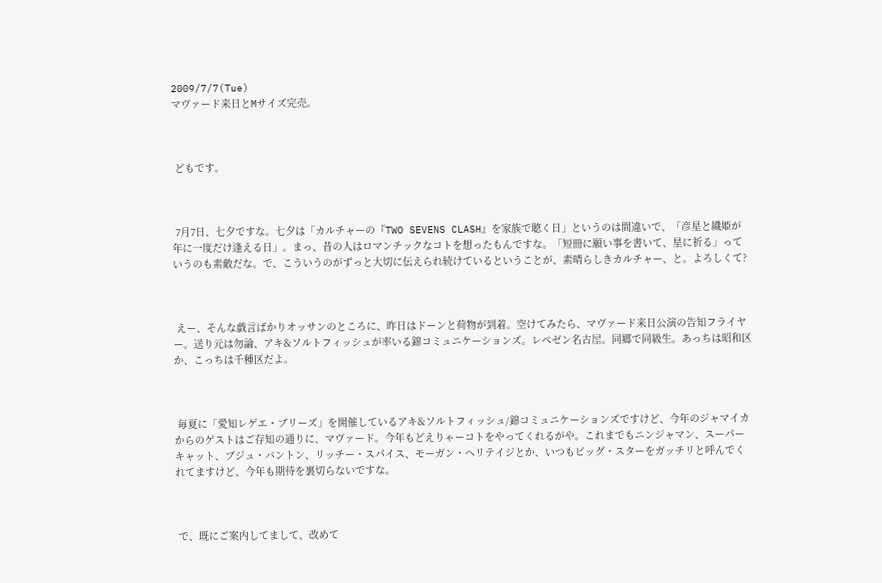2009/7/7(Tue)
マヴァード来日とMサイズ完売。



 どもです。



 7月7日、七夕ですな。七夕は「カルチャーの『TWO SEVENS CLASH』を家族で聴く日」というのは間違いで、「彦星と織姫が年に一度だけ逢える日」。まっ、昔の人はロマンチックなコトを想ったもんですな。「短冊に願い事を書いて、星に祈る」っていうのも素敵だな。で、こういうのがずっと大切に伝えられ続けているということが、素晴らしきカルチャー、と。よろしくて?



 えー、そんな戯言ばかりオッサンのところに、昨日はドーンと荷物が到着。空けてみたら、マヴァード来日公演の告知フライヤー。送り元は勿論、アキ&ソルトフィッシュが率いる錦コミュニケーションズ。レペゼン名古屋。同郷で同級生。あっちは昭和区か、こっちは千種区だよ。



 毎夏に「愛知レゲエ・ブリーズ」を開催しているアキ&ソルトフィッシュ/錦コミュニケーションズですけど、今年のジャマイカからのゲストはご存知の通りに、マヴァード。今年もどえりゃーコトをやってくれるがや。これまでもニンジャマン、スーパーキャット、ブジュ・バントン、リッチー・スパイス、モーガン・ヘリテイジとか、いつもビッグ・スターをガッチリと呼んでくれてますけど、今年も期待を裏切らないですな。



 で、既にご案内してまして、改めて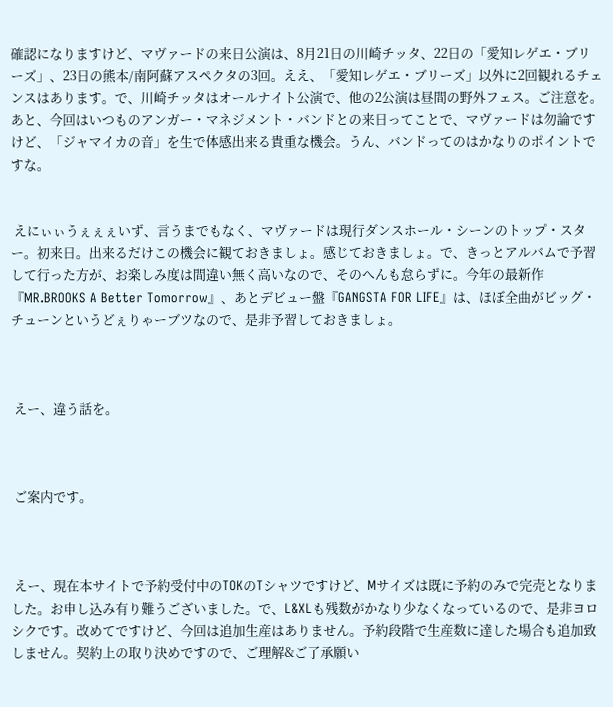確認になりますけど、マヴァードの来日公演は、8月21日の川崎チッタ、22日の「愛知レゲエ・ブリーズ」、23日の熊本/南阿蘇アスペクタの3回。ええ、「愛知レゲエ・ブリーズ」以外に2回観れるチェンスはあります。で、川崎チッタはオールナイト公演で、他の2公演は昼間の野外フェス。ご注意を。あと、今回はいつものアンガー・マネジメント・バンドとの来日ってことで、マヴァードは勿論ですけど、「ジャマイカの音」を生で体感出来る貴重な機会。うん、バンドってのはかなりのポイントですな。


 えにぃぃうぇぇぇいず、言うまでもなく、マヴァードは現行ダンスホール・シーンのトップ・スター。初来日。出来るだけこの機会に観ておきましょ。感じておきましょ。で、きっとアルバムで予習して行った方が、お楽しみ度は間違い無く高いなので、そのへんも怠らずに。今年の最新作『MR.BROOKS A Better Tomorrow』、あとデビュー盤『GANGSTA FOR LIFE』は、ほぼ全曲がビッグ・チューンというどぇりゃーブツなので、是非予習しておきましょ。



 えー、違う話を。



 ご案内です。



 えー、現在本サイトで予約受付中のTOKのTシャツですけど、Mサイズは既に予約のみで完売となりました。お申し込み有り難うございました。で、L&XLも残数がかなり少なくなっているので、是非ヨロシクです。改めてですけど、今回は追加生産はありません。予約段階で生産数に達した場合も追加致しません。契約上の取り決めですので、ご理解&ご了承願い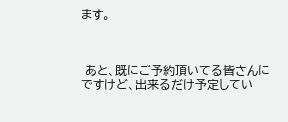ます。



 あと、既にご予約頂いてる皆さんにですけど、出来るだけ予定してい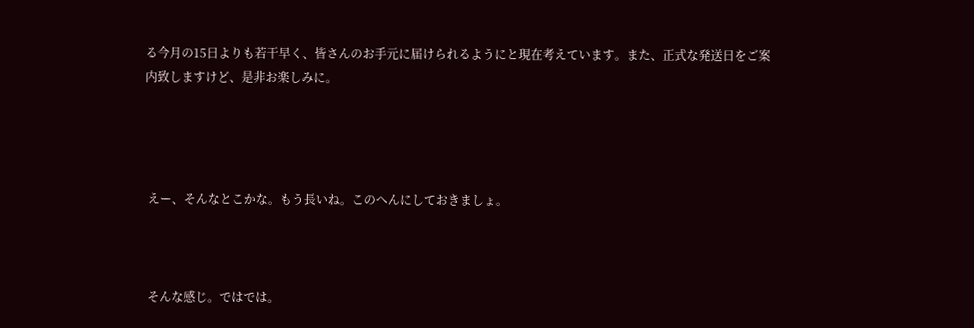る今月の15日よりも若干早く、皆さんのお手元に届けられるようにと現在考えています。また、正式な発送日をご案内致しますけど、是非お楽しみに。




 えー、そんなとこかな。もう長いね。このへんにしておきましょ。



 そんな感じ。ではでは。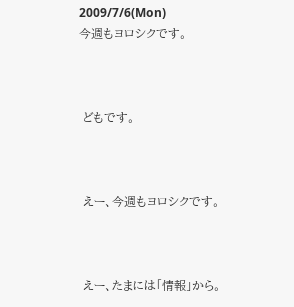2009/7/6(Mon)
今週もヨロシクです。



 どもです。



 えー、今週もヨロシクです。



 えー、たまには「情報」から。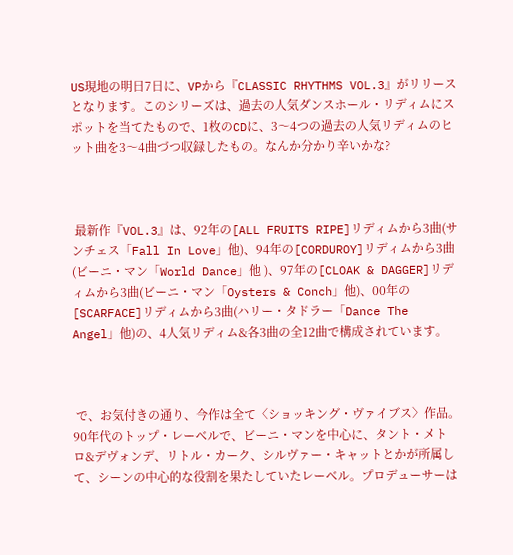US現地の明日7日に、VPから『CLASSIC RHYTHMS VOL.3』がリリースとなります。このシリーズは、過去の人気ダンスホール・リディムにスポットを当てたもので、1枚のCDに、3〜4つの過去の人気リディムのヒット曲を3〜4曲づつ収録したもの。なんか分かり辛いかな?



 最新作『VOL.3』は、92年の[ALL FRUITS RIPE]リディムから3曲(サンチェス「Fall In Love」他)、94年の[CORDUROY]リディムから3曲(ビーニ・マン「World Dance」他 )、97年の[CLOAK & DAGGER]リディムから3曲(ビーニ・マン「Oysters & Conch」他)、00年の[SCARFACE]リディムから3曲(ハリー・タドラー「Dance The Angel」他)の、4人気リディム&各3曲の全12曲で構成されています。



 で、お気付きの通り、今作は全て〈ショッキング・ヴァイブス〉作品。90年代のトップ・レーベルで、ビーニ・マンを中心に、タント・メトロ&デヴォンデ、リトル・カーク、シルヴァー・キャットとかが所属して、シーンの中心的な役割を果たしていたレーベル。プロデューサーは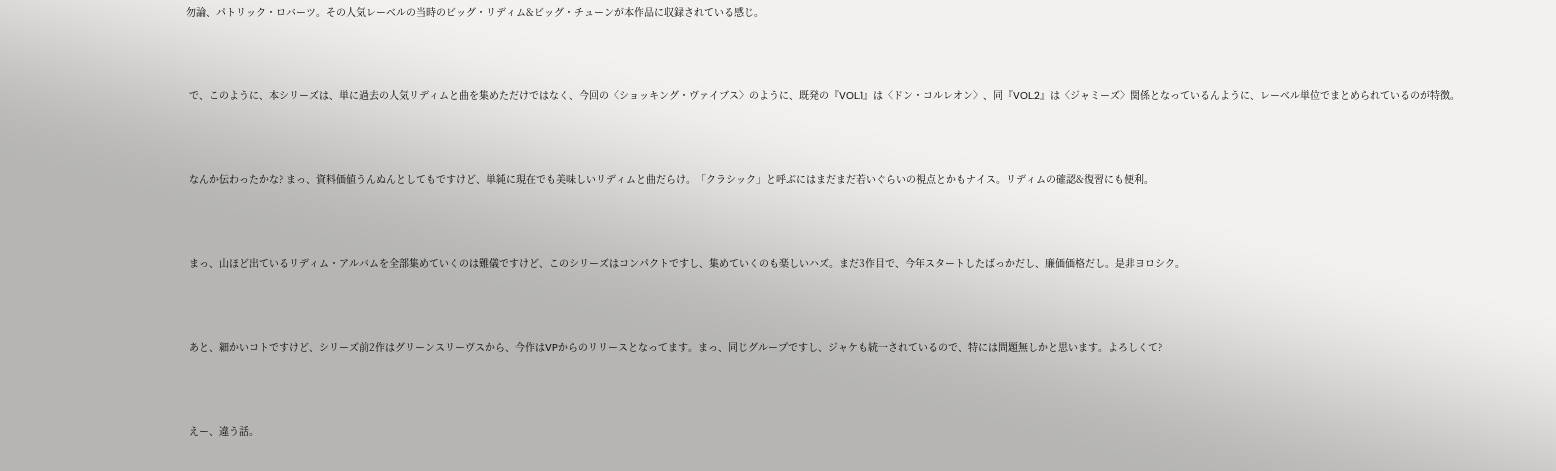勿論、パトリック・ロバーツ。その人気レーベルの当時のビッグ・リディム&ビッグ・チューンが本作品に収録されている感じ。



 で、このように、本シリーズは、単に過去の人気リディムと曲を集めただけではなく、今回の〈ショッキング・ヴァイブス〉のように、既発の『VOL.1』は〈ドン・コルレオン〉、同『VOL.2』は〈ジャミーズ〉関係となっているんように、レーベル単位でまとめられているのが特徴。



 なんか伝わったかな? まっ、資料価値うんぬんとしてもですけど、単純に現在でも美味しいリディムと曲だらけ。「クラシック」と呼ぶにはまだまだ若いぐらいの視点とかもナイス。リディムの確認&復習にも便利。



 まっ、山ほど出ているリディム・アルバムを全部集めていくのは難儀ですけど、このシリーズはコンパクトですし、集めていくのも楽しいハズ。まだ3作目で、今年スタートしたばっかだし、廉価価格だし。是非ヨロシク。



 あと、細かいコトですけど、シリーズ前2作はグリーンスリーヴスから、今作はVPからのリリースとなってます。まっ、同じグループですし、ジャケも統一されているので、特には問題無しかと思います。よろしくて?



 えー、違う話。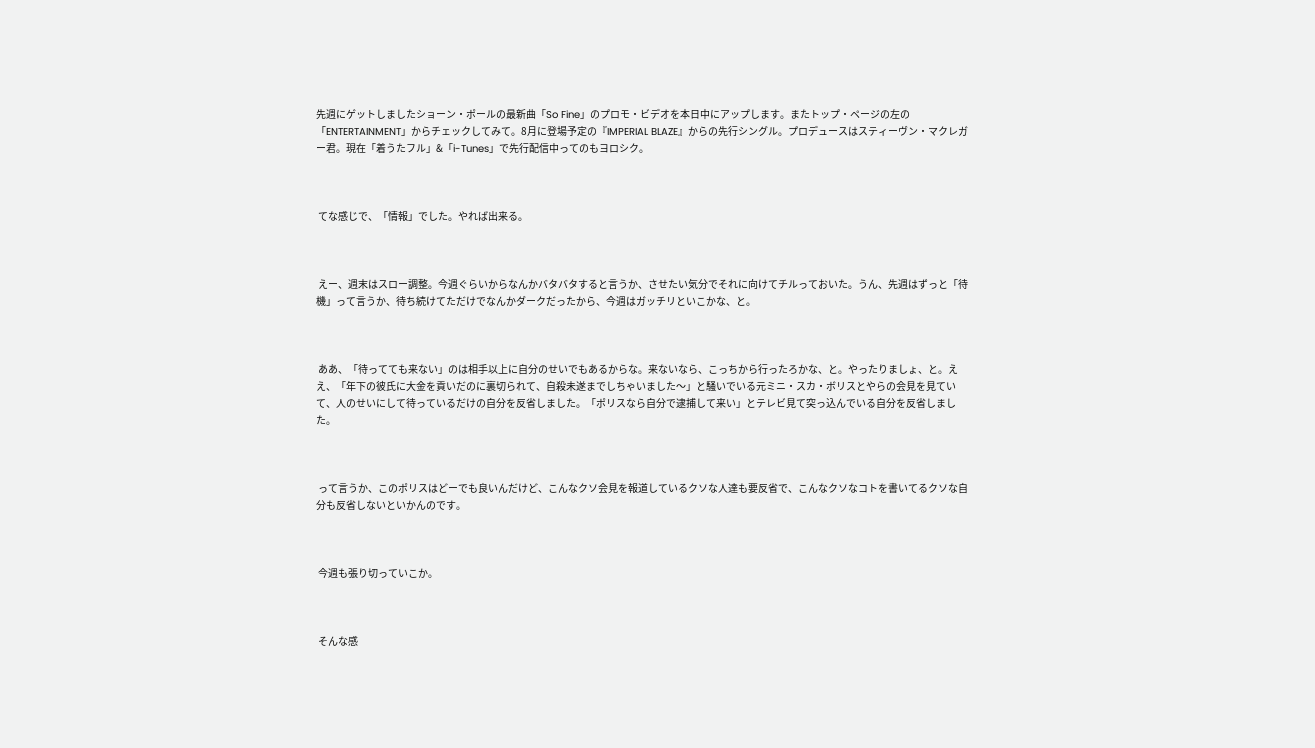先週にゲットしましたショーン・ポールの最新曲「So Fine」のプロモ・ビデオを本日中にアップします。またトップ・ページの左の「ENTERTAINMENT」からチェックしてみて。8月に登場予定の『IMPERIAL BLAZE』からの先行シングル。プロデュースはスティーヴン・マクレガー君。現在「着うたフル」&「i-Tunes」で先行配信中ってのもヨロシク。



 てな感じで、「情報」でした。やれば出来る。



 えー、週末はスロー調整。今週ぐらいからなんかバタバタすると言うか、させたい気分でそれに向けてチルっておいた。うん、先週はずっと「待機」って言うか、待ち続けてただけでなんかダークだったから、今週はガッチリといこかな、と。



 ああ、「待ってても来ない」のは相手以上に自分のせいでもあるからな。来ないなら、こっちから行ったろかな、と。やったりましょ、と。ええ、「年下の彼氏に大金を貢いだのに裏切られて、自殺未遂までしちゃいました〜」と騒いでいる元ミニ・スカ・ボリスとやらの会見を見ていて、人のせいにして待っているだけの自分を反省しました。「ポリスなら自分で逮捕して来い」とテレビ見て突っ込んでいる自分を反省しました。



 って言うか、このポリスはどーでも良いんだけど、こんなクソ会見を報道しているクソな人達も要反省で、こんなクソなコトを書いてるクソな自分も反省しないといかんのです。



 今週も張り切っていこか。



 そんな感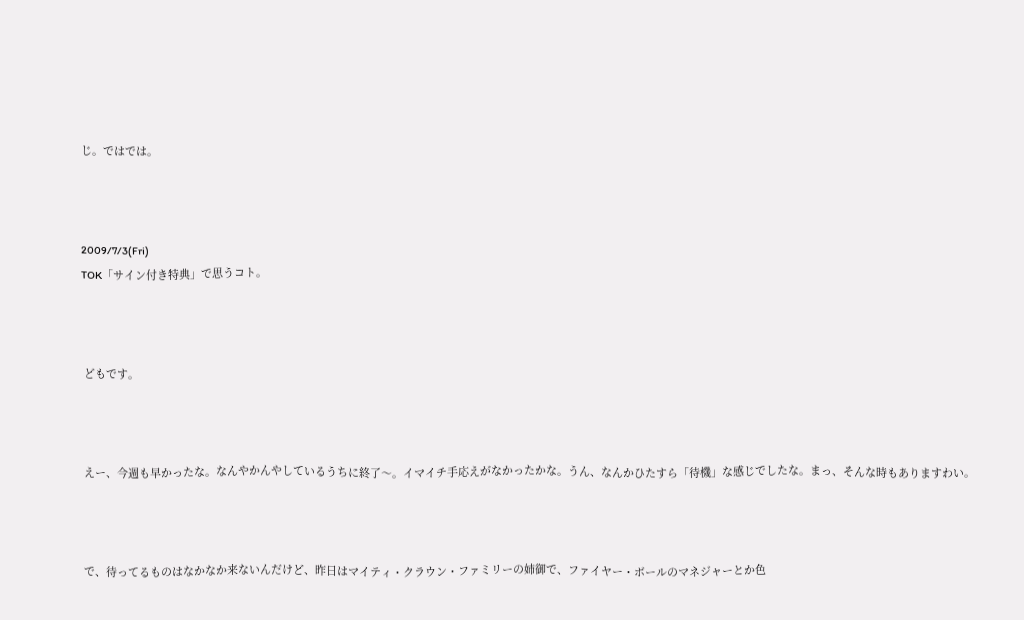じ。ではでは。



2009/7/3(Fri)
TOK「サイン付き特典」で思うコト。



 どもです。



 えー、今週も早かったな。なんやかんやしているうちに終了〜。イマイチ手応えがなかったかな。うん、なんかひたすら「待機」な感じでしたな。まっ、そんな時もありますわい。



 で、待ってるものはなかなか来ないんだけど、昨日はマイティ・クラウン・ファミリーの姉御で、ファイヤー・ボールのマネジャーとか色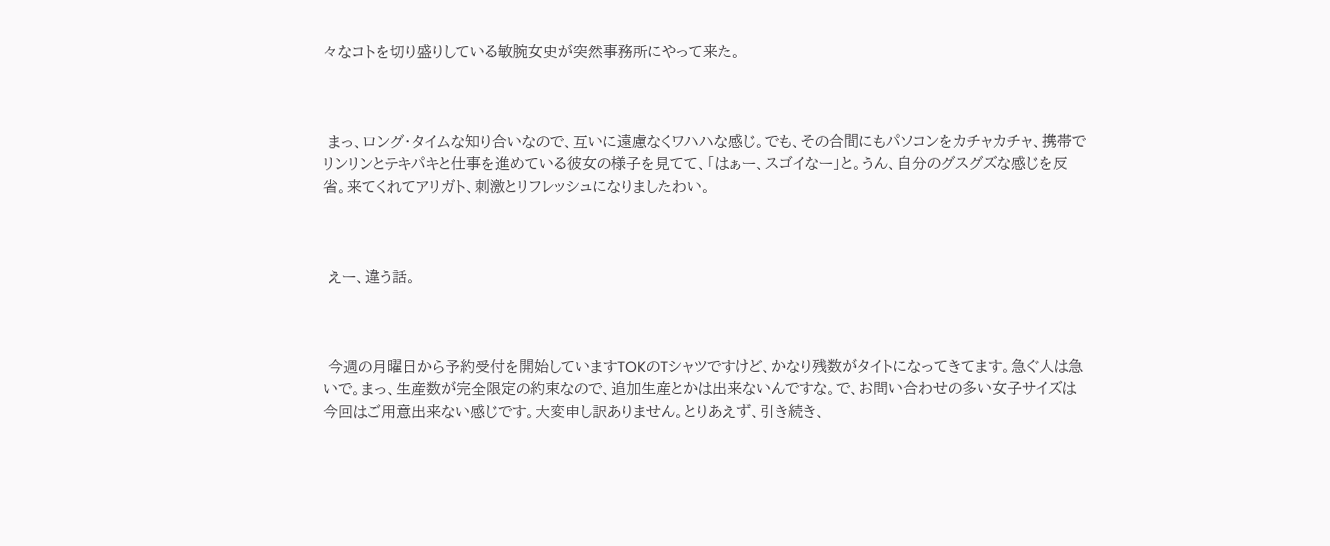々なコトを切り盛りしている敏腕女史が突然事務所にやって来た。



 まっ、ロング・タイムな知り合いなので、互いに遠慮なくワハハな感じ。でも、その合間にもパソコンをカチャカチャ、携帯でリンリンとテキパキと仕事を進めている彼女の様子を見てて、「はぁー、スゴイなー」と。うん、自分のグスグズな感じを反省。来てくれてアリガト、刺激とリフレッシュになりましたわい。



 えー、違う話。



 今週の月曜日から予約受付を開始していますTOKのTシャツですけど、かなり残数がタイトになってきてます。急ぐ人は急いで。まっ、生産数が完全限定の約束なので、追加生産とかは出来ないんですな。で、お問い合わせの多い女子サイズは今回はご用意出来ない感じです。大変申し訳ありません。とりあえず、引き続き、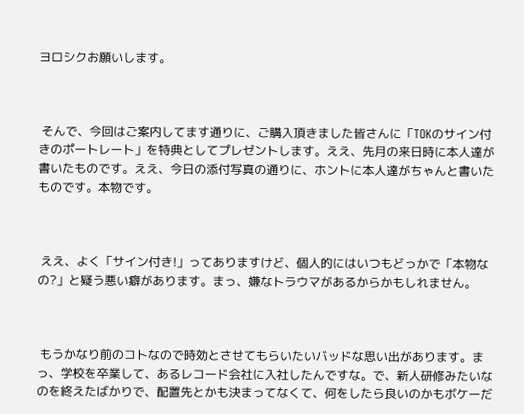ヨロシクお願いします。



 そんで、今回はご案内してます通りに、ご購入頂きました皆さんに「TOKのサイン付きのポートレート」を特典としてプレゼントします。ええ、先月の来日時に本人達が書いたものです。ええ、今日の添付写真の通りに、ホントに本人達がちゃんと書いたものです。本物です。



 ええ、よく「サイン付き!」ってありますけど、個人的にはいつもどっかで「本物なの?」と疑う悪い癖があります。まっ、嫌なトラウマがあるからかもしれません。



 もうかなり前のコトなので時効とさせてもらいたいバッドな思い出があります。まっ、学校を卒業して、あるレコード会社に入社したんですな。で、新人研修みたいなのを終えたばかりで、配置先とかも決まってなくて、何をしたら良いのかもボケーだ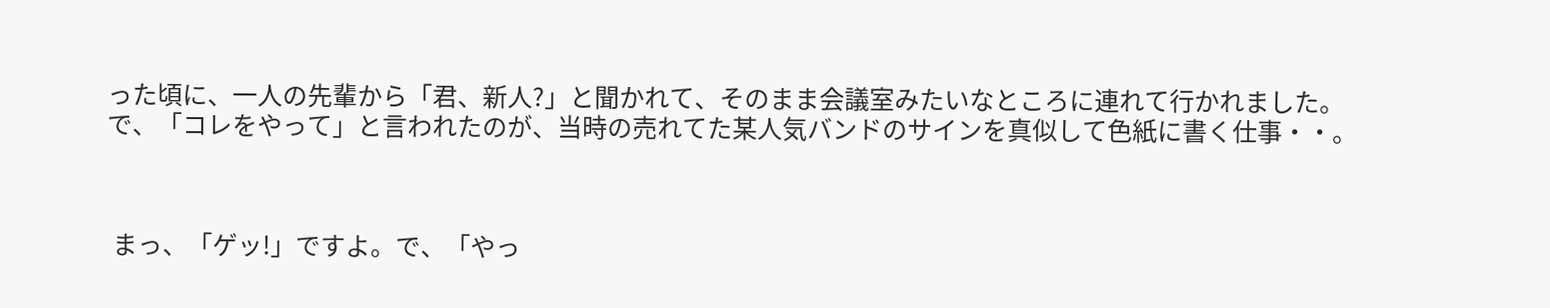った頃に、一人の先輩から「君、新人?」と聞かれて、そのまま会議室みたいなところに連れて行かれました。で、「コレをやって」と言われたのが、当時の売れてた某人気バンドのサインを真似して色紙に書く仕事・・。



 まっ、「ゲッ!」ですよ。で、「やっ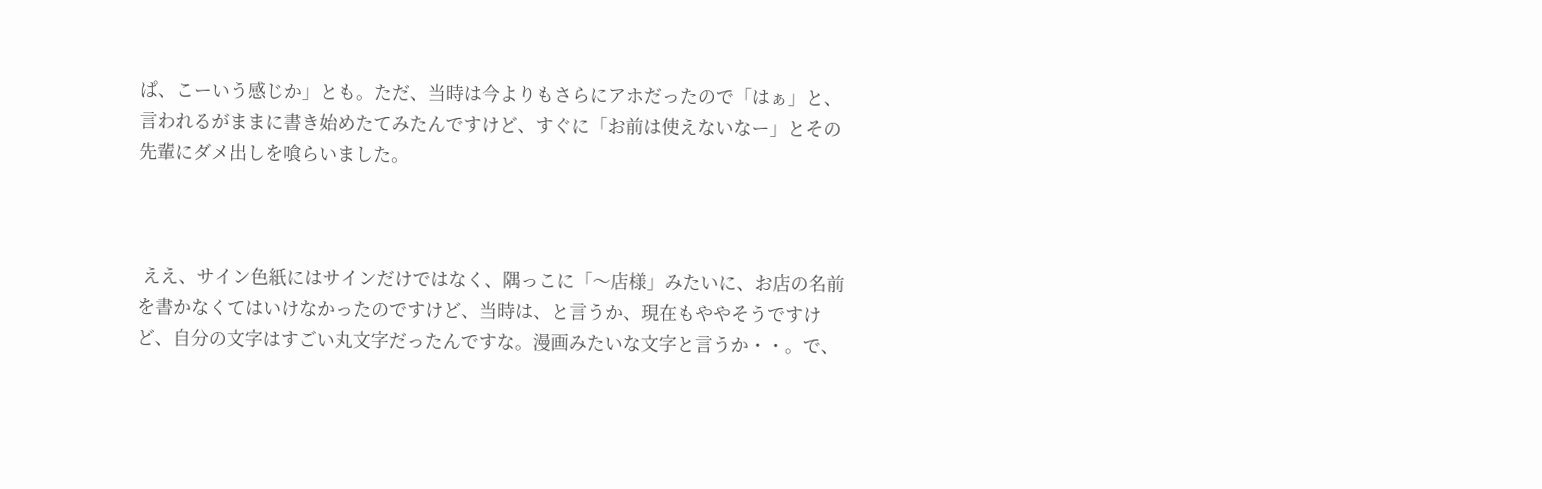ぱ、こーいう感じか」とも。ただ、当時は今よりもさらにアホだったので「はぁ」と、言われるがままに書き始めたてみたんですけど、すぐに「お前は使えないなー」とその先輩にダメ出しを喰らいました。



 ええ、サイン色紙にはサインだけではなく、隅っこに「〜店様」みたいに、お店の名前を書かなくてはいけなかったのですけど、当時は、と言うか、現在もややそうですけど、自分の文字はすごい丸文字だったんですな。漫画みたいな文字と言うか・・。で、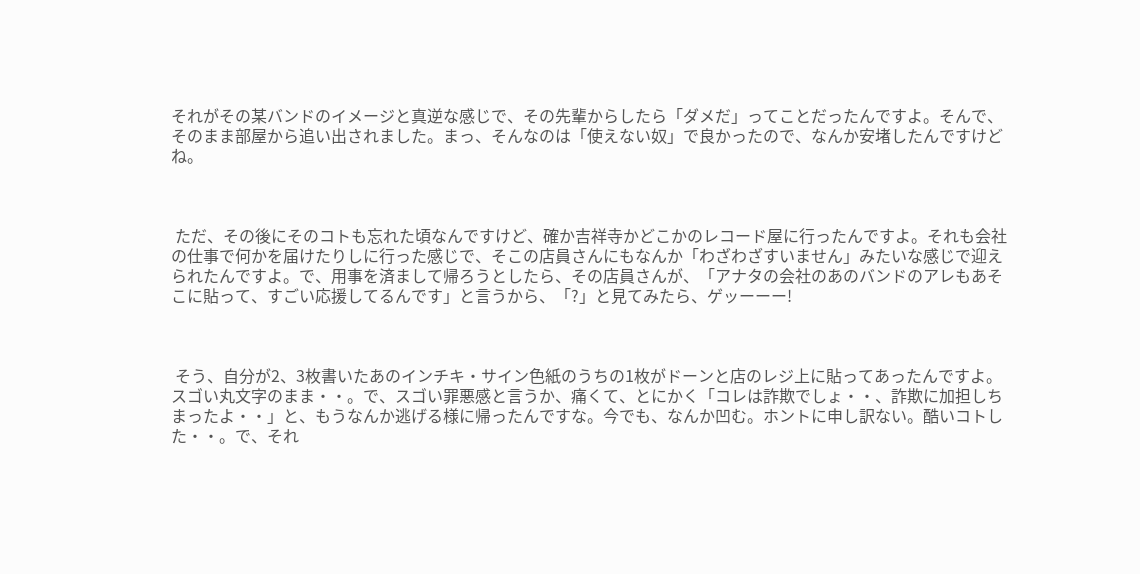それがその某バンドのイメージと真逆な感じで、その先輩からしたら「ダメだ」ってことだったんですよ。そんで、そのまま部屋から追い出されました。まっ、そんなのは「使えない奴」で良かったので、なんか安堵したんですけどね。



 ただ、その後にそのコトも忘れた頃なんですけど、確か吉祥寺かどこかのレコード屋に行ったんですよ。それも会社の仕事で何かを届けたりしに行った感じで、そこの店員さんにもなんか「わざわざすいません」みたいな感じで迎えられたんですよ。で、用事を済まして帰ろうとしたら、その店員さんが、「アナタの会社のあのバンドのアレもあそこに貼って、すごい応援してるんです」と言うから、「?」と見てみたら、ゲッーーー!



 そう、自分が2、3枚書いたあのインチキ・サイン色紙のうちの1枚がドーンと店のレジ上に貼ってあったんですよ。スゴい丸文字のまま・・。で、スゴい罪悪感と言うか、痛くて、とにかく「コレは詐欺でしょ・・、詐欺に加担しちまったよ・・」と、もうなんか逃げる様に帰ったんですな。今でも、なんか凹む。ホントに申し訳ない。酷いコトした・・。で、それ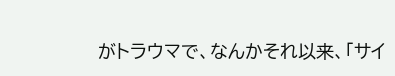がトラウマで、なんかそれ以来、「サイ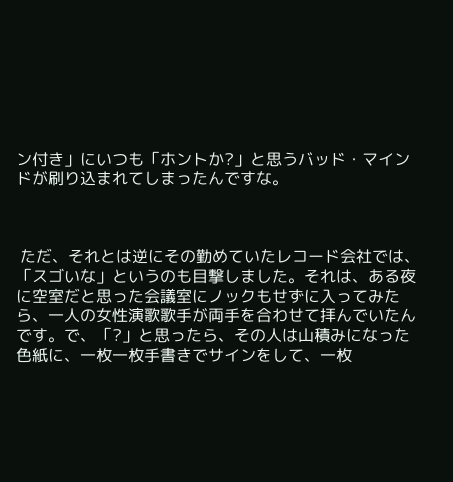ン付き」にいつも「ホントか?」と思うバッド・マインドが刷り込まれてしまったんですな。



 ただ、それとは逆にその勤めていたレコード会社では、「スゴいな」というのも目撃しました。それは、ある夜に空室だと思った会議室にノックもせずに入ってみたら、一人の女性演歌歌手が両手を合わせて拝んでいたんです。で、「?」と思ったら、その人は山積みになった色紙に、一枚一枚手書きでサインをして、一枚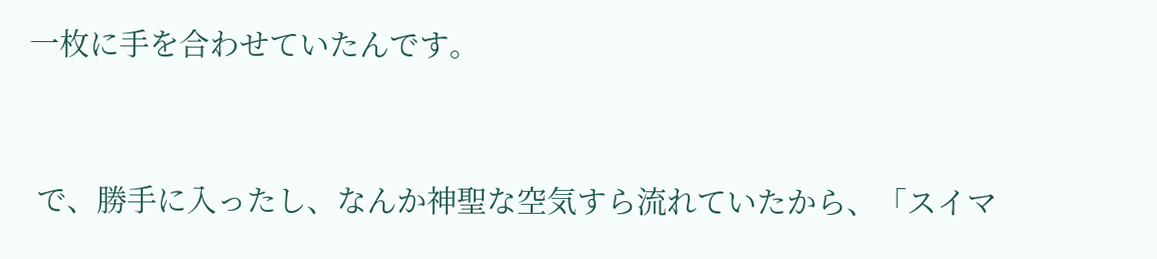一枚に手を合わせていたんです。



 で、勝手に入ったし、なんか神聖な空気すら流れていたから、「スイマ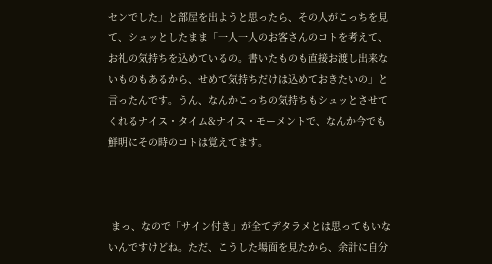センでした」と部屋を出ようと思ったら、その人がこっちを見て、シュッとしたまま「一人一人のお客さんのコトを考えて、お礼の気持ちを込めているの。書いたものも直接お渡し出来ないものもあるから、せめて気持ちだけは込めておきたいの」と言ったんです。うん、なんかこっちの気持ちもシュッとさせてくれるナイス・タイム&ナイス・モーメントで、なんか今でも鮮明にその時のコトは覚えてます。



 まっ、なので「サイン付き」が全てデタラメとは思ってもいないんですけどね。ただ、こうした場面を見たから、余計に自分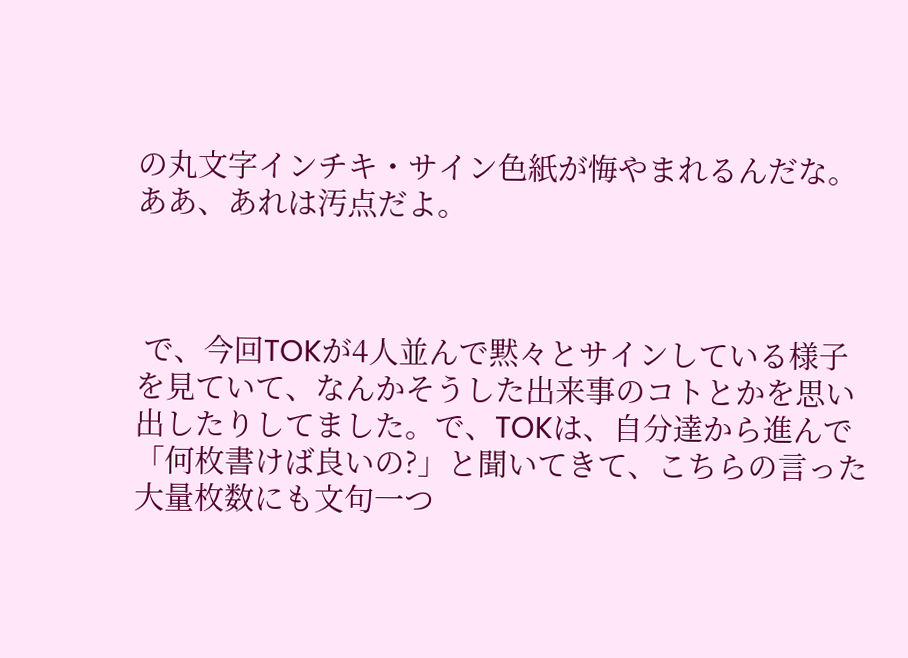の丸文字インチキ・サイン色紙が悔やまれるんだな。ああ、あれは汚点だよ。



 で、今回TOKが4人並んで黙々とサインしている様子を見ていて、なんかそうした出来事のコトとかを思い出したりしてました。で、TOKは、自分達から進んで「何枚書けば良いの?」と聞いてきて、こちらの言った大量枚数にも文句一つ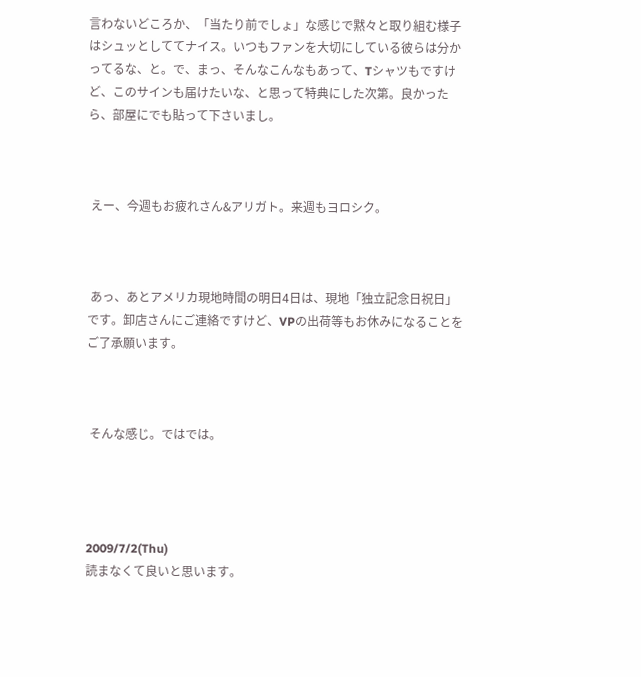言わないどころか、「当たり前でしょ」な感じで黙々と取り組む様子はシュッとしててナイス。いつもファンを大切にしている彼らは分かってるな、と。で、まっ、そんなこんなもあって、Tシャツもですけど、このサインも届けたいな、と思って特典にした次第。良かったら、部屋にでも貼って下さいまし。



 えー、今週もお疲れさん&アリガト。来週もヨロシク。



 あっ、あとアメリカ現地時間の明日4日は、現地「独立記念日祝日」です。卸店さんにご連絡ですけど、VPの出荷等もお休みになることをご了承願います。



 そんな感じ。ではでは。




2009/7/2(Thu)
読まなくて良いと思います。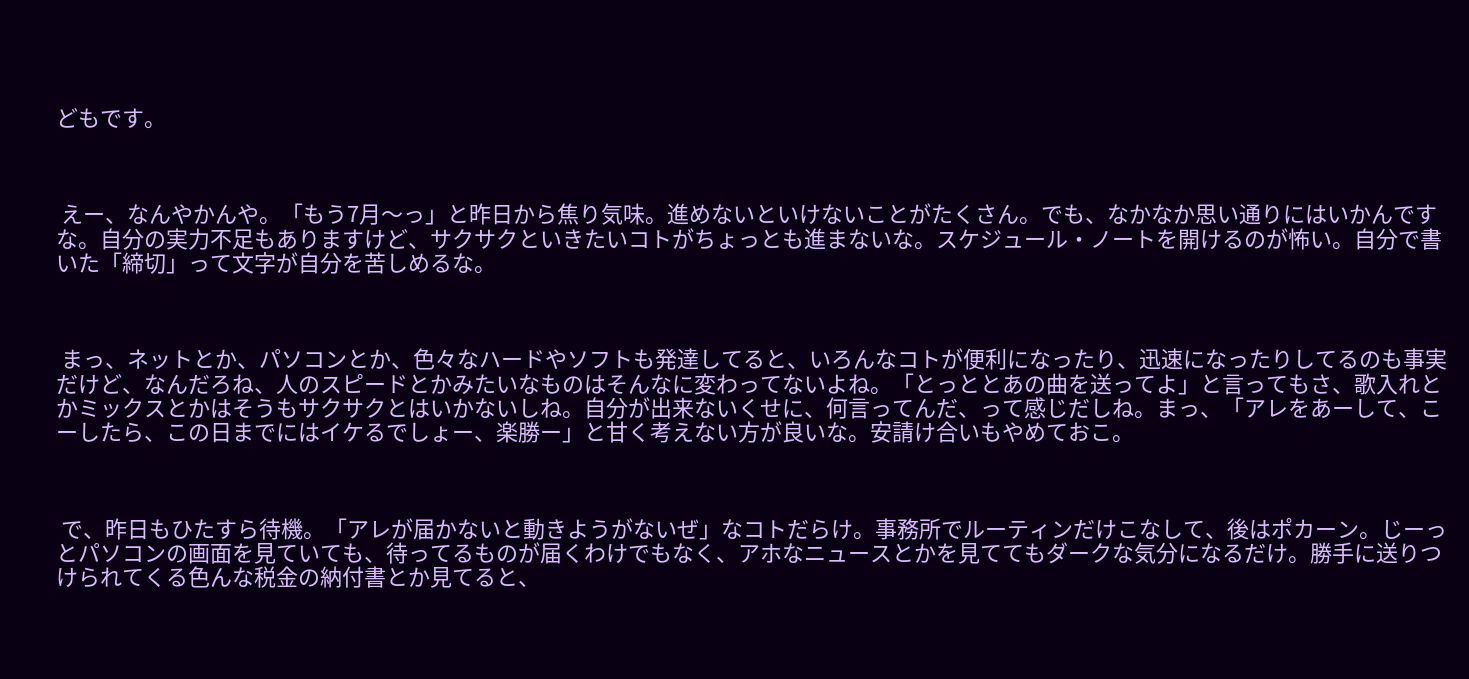どもです。



 えー、なんやかんや。「もう7月〜っ」と昨日から焦り気味。進めないといけないことがたくさん。でも、なかなか思い通りにはいかんですな。自分の実力不足もありますけど、サクサクといきたいコトがちょっとも進まないな。スケジュール・ノートを開けるのが怖い。自分で書いた「締切」って文字が自分を苦しめるな。



 まっ、ネットとか、パソコンとか、色々なハードやソフトも発達してると、いろんなコトが便利になったり、迅速になったりしてるのも事実だけど、なんだろね、人のスピードとかみたいなものはそんなに変わってないよね。「とっととあの曲を送ってよ」と言ってもさ、歌入れとかミックスとかはそうもサクサクとはいかないしね。自分が出来ないくせに、何言ってんだ、って感じだしね。まっ、「アレをあーして、こーしたら、この日までにはイケるでしょー、楽勝ー」と甘く考えない方が良いな。安請け合いもやめておこ。



 で、昨日もひたすら待機。「アレが届かないと動きようがないぜ」なコトだらけ。事務所でルーティンだけこなして、後はポカーン。じーっとパソコンの画面を見ていても、待ってるものが届くわけでもなく、アホなニュースとかを見ててもダークな気分になるだけ。勝手に送りつけられてくる色んな税金の納付書とか見てると、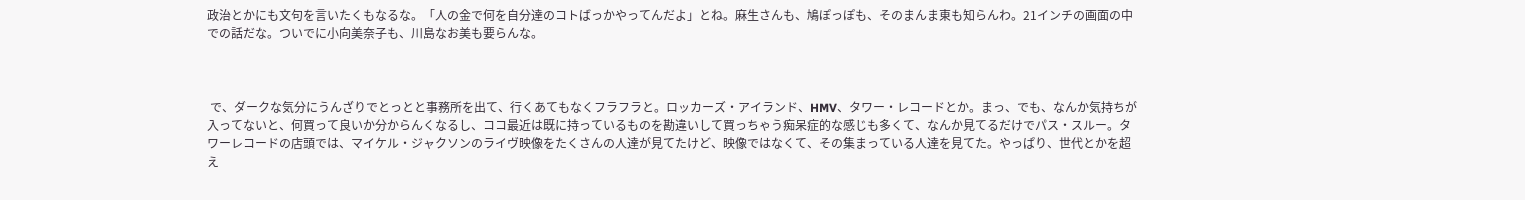政治とかにも文句を言いたくもなるな。「人の金で何を自分達のコトばっかやってんだよ」とね。麻生さんも、鳩ぽっぽも、そのまんま東も知らんわ。21インチの画面の中での話だな。ついでに小向美奈子も、川島なお美も要らんな。



 で、ダークな気分にうんざりでとっとと事務所を出て、行くあてもなくフラフラと。ロッカーズ・アイランド、HMV、タワー・レコードとか。まっ、でも、なんか気持ちが入ってないと、何買って良いか分からんくなるし、ココ最近は既に持っているものを勘違いして買っちゃう痴呆症的な感じも多くて、なんか見てるだけでパス・スルー。タワーレコードの店頭では、マイケル・ジャクソンのライヴ映像をたくさんの人達が見てたけど、映像ではなくて、その集まっている人達を見てた。やっぱり、世代とかを超え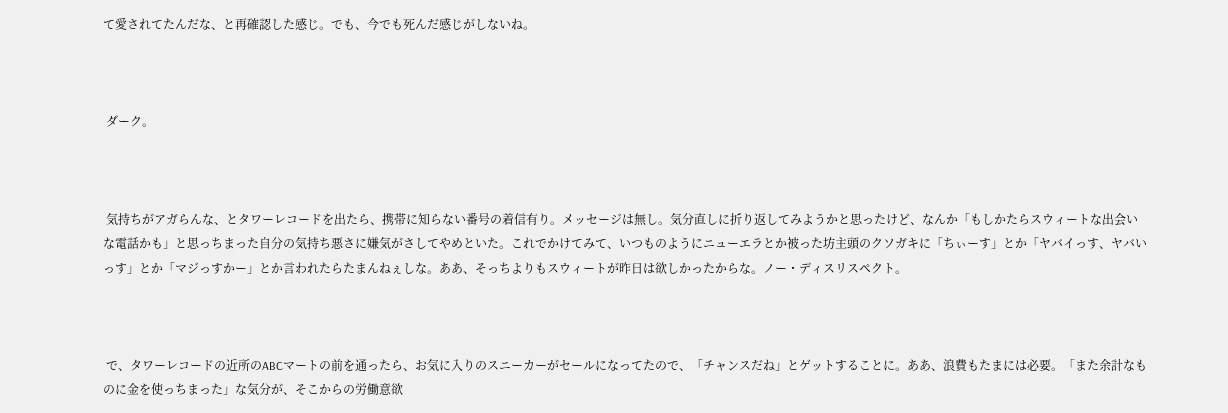て愛されてたんだな、と再確認した感じ。でも、今でも死んだ感じがしないね。



 ダーク。



 気持ちがアガらんな、とタワーレコードを出たら、携帯に知らない番号の着信有り。メッセージは無し。気分直しに折り返してみようかと思ったけど、なんか「もしかたらスウィートな出会いな電話かも」と思っちまった自分の気持ち悪さに嫌気がさしてやめといた。これでかけてみて、いつものようにニューエラとか被った坊主頭のクソガキに「ちぃーす」とか「ヤバイっす、ヤバいっす」とか「マジっすかー」とか言われたらたまんねぇしな。ああ、そっちよりもスウィートが昨日は欲しかったからな。ノー・ディスリスペクト。



 で、タワーレコードの近所のABCマートの前を通ったら、お気に入りのスニーカーがセールになってたので、「チャンスだね」とゲットすることに。ああ、浪費もたまには必要。「また余計なものに金を使っちまった」な気分が、そこからの労働意欲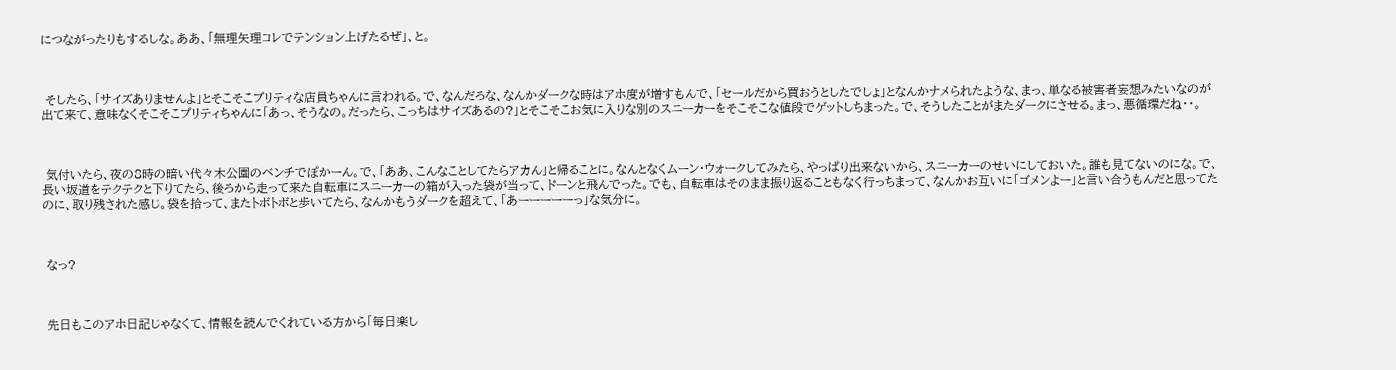につながったりもするしな。ああ、「無理矢理コレでテンション上げたるぜ」、と。



 そしたら、「サイズありませんよ」とそこそこプリティな店員ちゃんに言われる。で、なんだろな、なんかダークな時はアホ度が増すもんで、「セールだから買おうとしたでしょ」となんかナメられたような、まっ、単なる被害者妄想みたいなのが出て来て、意味なくそこそこプリティちゃんに「あっ、そうなの。だったら、こっちはサイズあるの?」とそこそこお気に入りな別のスニーカーをそこそこな値段でゲットしちまった。で、そうしたことがまたダークにさせる。まっ、悪循環だね・・。



 気付いたら、夜の8時の暗い代々木公園のベンチでぽかーん。で、「ああ、こんなことしてたらアカん」と帰ることに。なんとなくムーン・ウォークしてみたら、やっぱり出来ないから、スニーカーのせいにしておいた。誰も見てないのにな。で、長い坂道をテクテクと下りてたら、後ろから走って来た自転車にスニーカーの箱が入った袋が当って、ドーンと飛んでった。でも、自転車はそのまま振り返ることもなく行っちまって、なんかお互いに「ゴメンよー」と言い合うもんだと思ってたのに、取り残された感じ。袋を拾って、またトボトボと歩いてたら、なんかもうダークを超えて、「あーーーーーっ」な気分に。



 なっ?



 先日もこのアホ日記じゃなくて、情報を読んでくれている方から「毎日楽し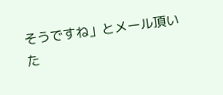そうですね」とメール頂いた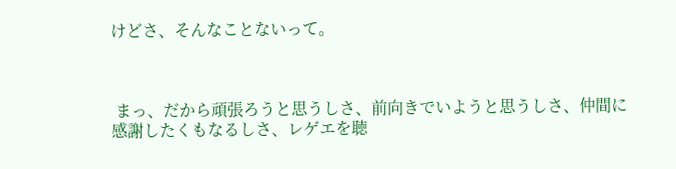けどさ、そんなことないって。



 まっ、だから頑張ろうと思うしさ、前向きでいようと思うしさ、仲間に感謝したくもなるしさ、レゲエを聴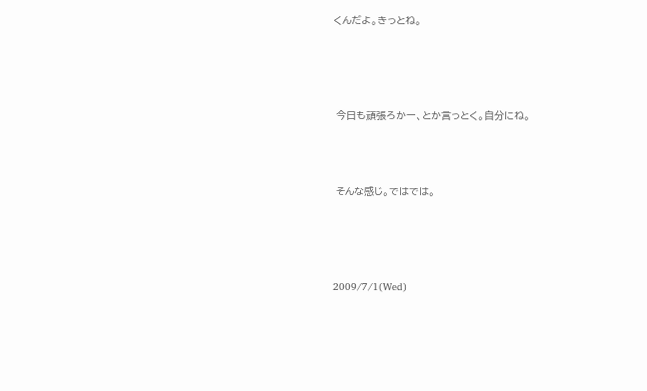くんだよ。きっとね。




 今日も頑張ろかー、とか言っとく。自分にね。



 そんな感じ。ではでは。




2009/7/1(Wed)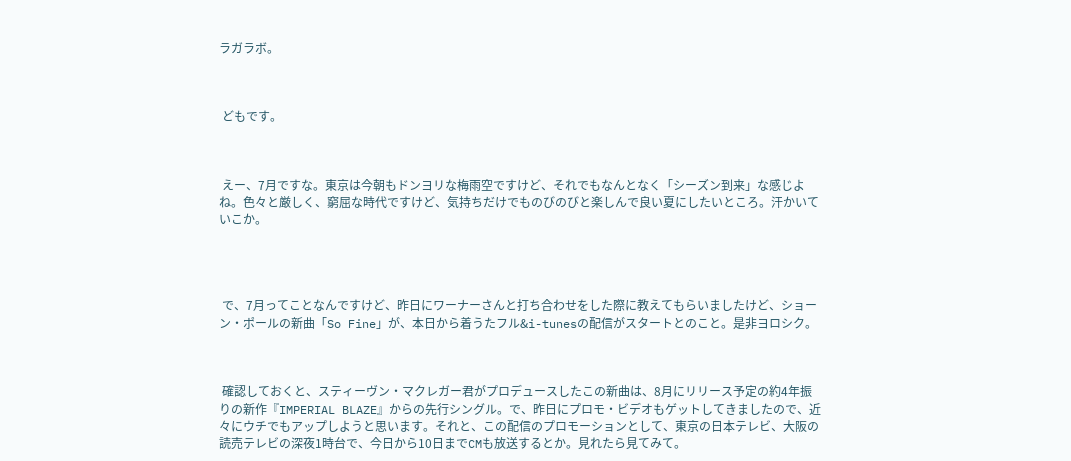ラガラボ。



 どもです。



 えー、7月ですな。東京は今朝もドンヨリな梅雨空ですけど、それでもなんとなく「シーズン到来」な感じよね。色々と厳しく、窮屈な時代ですけど、気持ちだけでものびのびと楽しんで良い夏にしたいところ。汗かいていこか。




 で、7月ってことなんですけど、昨日にワーナーさんと打ち合わせをした際に教えてもらいましたけど、ショーン・ポールの新曲「So Fine」が、本日から着うたフル&i-tunesの配信がスタートとのこと。是非ヨロシク。



 確認しておくと、スティーヴン・マクレガー君がプロデュースしたこの新曲は、8月にリリース予定の約4年振りの新作『IMPERIAL BLAZE』からの先行シングル。で、昨日にプロモ・ビデオもゲットしてきましたので、近々にウチでもアップしようと思います。それと、この配信のプロモーションとして、東京の日本テレビ、大阪の読売テレビの深夜1時台で、今日から10日までCMも放送するとか。見れたら見てみて。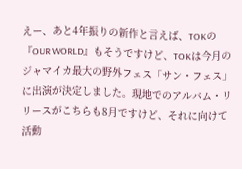えー、あと4年振りの新作と言えば、TOKの『OUR WORLD』もそうですけど、TOKは今月のジャマイカ最大の野外フェス「サン・フェス」に出演が決定しました。現地でのアルバム・リリースがこちらも8月ですけど、それに向けて活動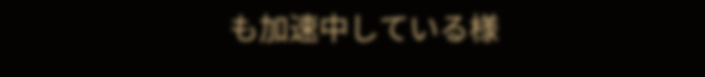も加速中している様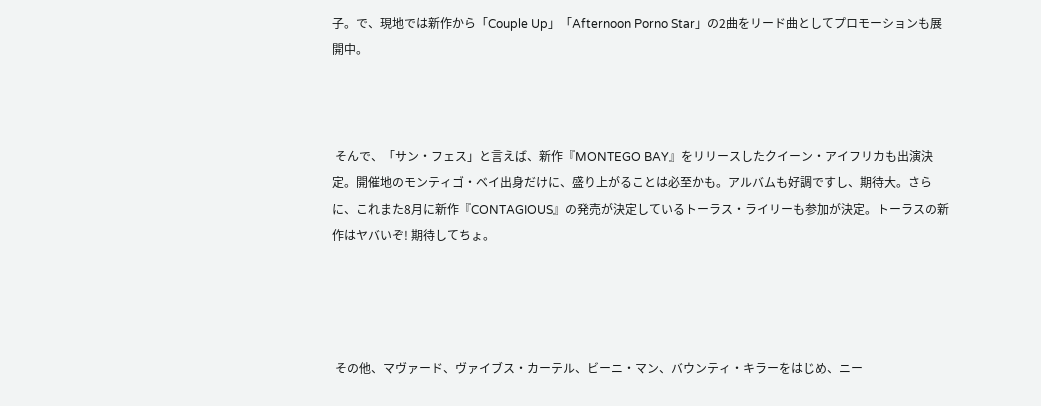子。で、現地では新作から「Couple Up」「Afternoon Porno Star」の2曲をリード曲としてプロモーションも展開中。



 そんで、「サン・フェス」と言えば、新作『MONTEGO BAY』をリリースしたクイーン・アイフリカも出演決定。開催地のモンティゴ・ベイ出身だけに、盛り上がることは必至かも。アルバムも好調ですし、期待大。さらに、これまた8月に新作『CONTAGIOUS』の発売が決定しているトーラス・ライリーも参加が決定。トーラスの新作はヤバいぞ! 期待してちょ。




 その他、マヴァード、ヴァイブス・カーテル、ビーニ・マン、バウンティ・キラーをはじめ、ニー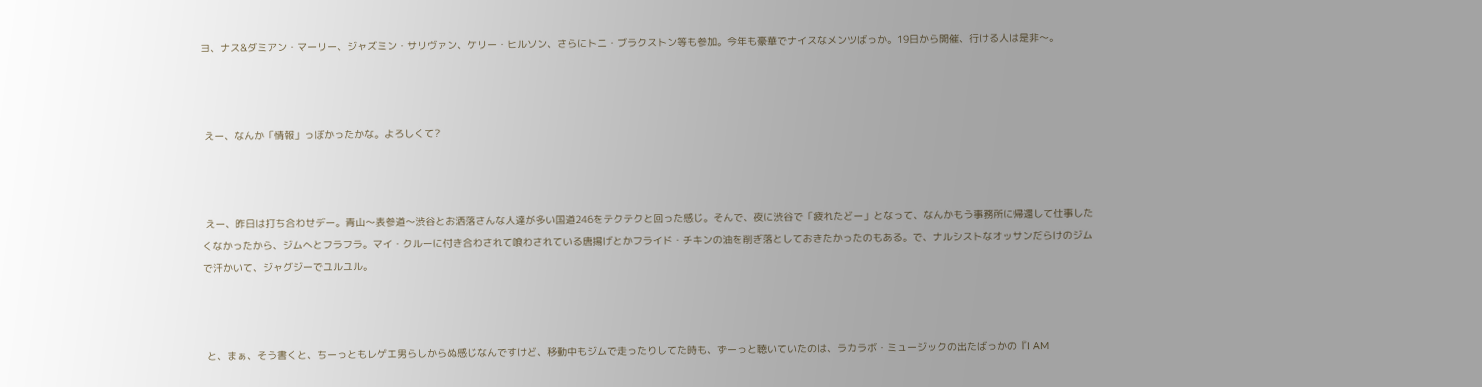ヨ、ナス&ダミアン・マーリー、ジャズミン・サリヴァン、ケリー・ヒルソン、さらにトニ・ブラクストン等も参加。今年も豪華でナイスなメンツばっか。19日から開催、行ける人は是非〜。



 えー、なんか「情報」っぼかったかな。よろしくて?



 えー、昨日は打ち合わせデー。青山〜表参道〜渋谷とお洒落さんな人達が多い国道246をテクテクと回った感じ。そんで、夜に渋谷で「疲れたどー」となって、なんかもう事務所に帰還して仕事したくなかったから、ジムへとフラフラ。マイ・クルーに付き合わされて喰わされている唐揚げとかフライド・チキンの油を削ぎ落としておきたかったのもある。で、ナルシストなオッサンだらけのジムで汗かいて、ジャグジーでユルユル。



 と、まぁ、そう書くと、ちーっともレゲエ男らしからぬ感じなんですけど、移動中もジムで走ったりしてた時も、ずーっと聴いていたのは、ラカラボ・ミュージックの出たばっかの『I AM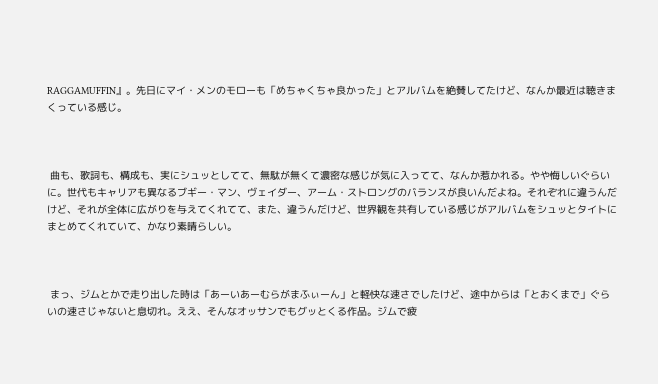RAGGAMUFFIN』。先日にマイ・メンのモローも「めちゃくちゃ良かった」とアルバムを絶賛してたけど、なんか最近は聴きまくっている感じ。



 曲も、歌詞も、構成も、実にシュッとしてて、無駄が無くて濃密な感じが気に入ってて、なんか惹かれる。やや悔しいぐらいに。世代もキャリアも異なるブギー・マン、ヴェイダー、アーム・ストロングのバランスが良いんだよね。それぞれに違うんだけど、それが全体に広がりを与えてくれてて、また、違うんだけど、世界観を共有している感じがアルバムをシュッとタイトにまとめてくれていて、かなり素晴らしい。



 まっ、ジムとかで走り出した時は「あーいあーむらがまふぃーん」と軽快な速さでしたけど、途中からは「とおくまで」ぐらいの速さじゃないと息切れ。ええ、そんなオッサンでもグッとくる作品。ジムで疲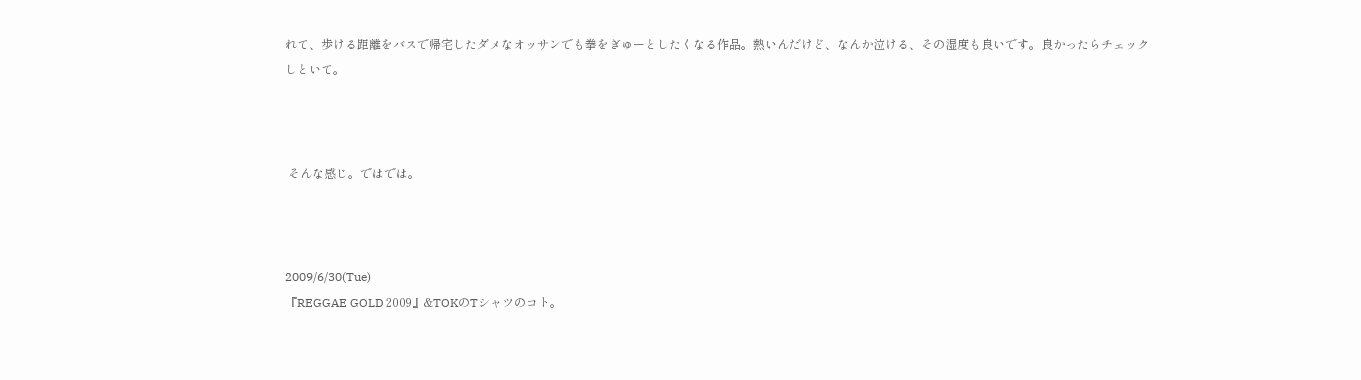れて、歩ける距離をバスで帰宅したダメなオッサンでも拳をぎゅーとしたくなる作品。熱いんだけど、なんか泣ける、その湿度も良いです。良かったらチェックしといて。



 そんな感じ。ではでは。



2009/6/30(Tue)
『REGGAE GOLD 2009』&TOKのTシャツのコト。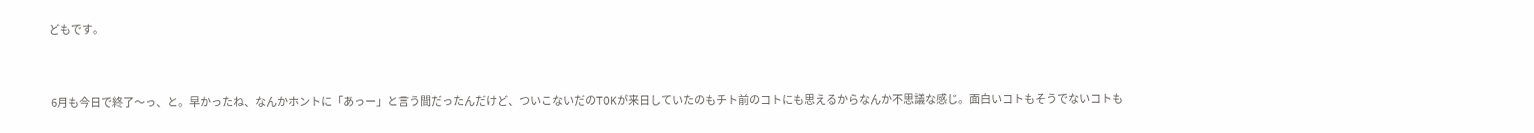どもです。



 6月も今日で終了〜っ、と。早かったね、なんかホントに「あっー」と言う間だったんだけど、ついこないだのTOKが来日していたのもチト前のコトにも思えるからなんか不思議な感じ。面白いコトもそうでないコトも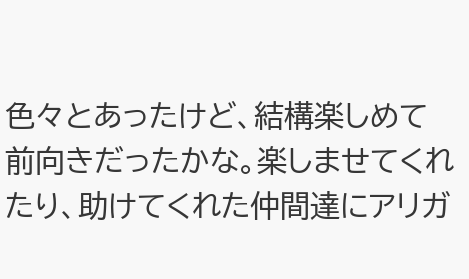色々とあったけど、結構楽しめて前向きだったかな。楽しませてくれたり、助けてくれた仲間達にアリガ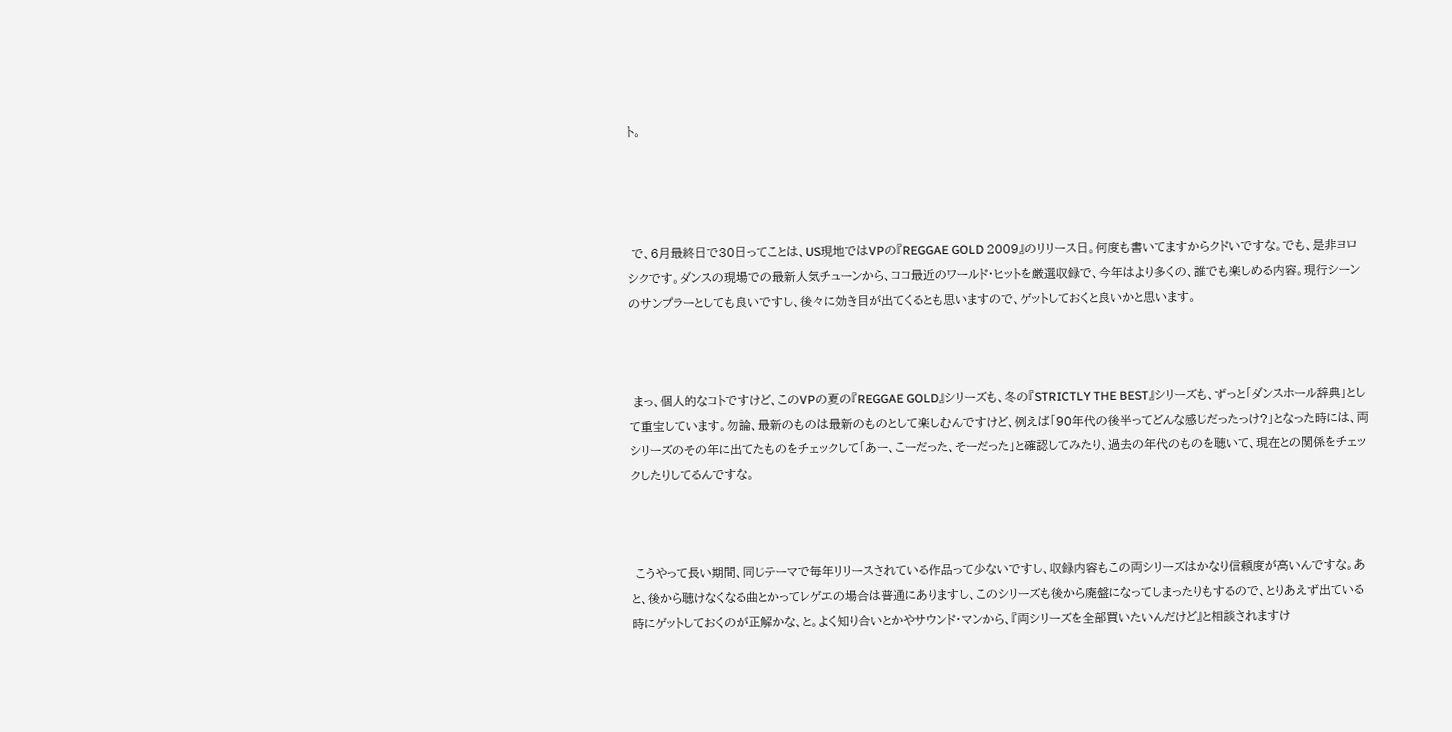ト。




 で、6月最終日で30日ってことは、US現地ではVPの『REGGAE GOLD 2009』のリリース日。何度も書いてますからクドいですな。でも、是非ヨロシクです。ダンスの現場での最新人気チューンから、ココ最近のワールド・ヒットを厳選収録で、今年はより多くの、誰でも楽しめる内容。現行シーンのサンプラーとしても良いですし、後々に効き目が出てくるとも思いますので、ゲットしておくと良いかと思います。



 まっ、個人的なコトですけど、このVPの夏の『REGGAE GOLD』シリーズも、冬の『STRICTLY THE BEST』シリーズも、ずっと「ダンスホール辞典」として重宝しています。勿論、最新のものは最新のものとして楽しむんですけど、例えば「90年代の後半ってどんな感じだったっけ?」となった時には、両シリーズのその年に出てたものをチェックして「あー、こーだった、そーだった」と確認してみたり、過去の年代のものを聴いて、現在との関係をチェックしたりしてるんですな。



 こうやって長い期間、同じテーマで毎年リリースされている作品って少ないですし、収録内容もこの両シリーズはかなり信頼度が高いんですな。あと、後から聴けなくなる曲とかってレゲエの場合は普通にありますし、このシリーズも後から廃盤になってしまったりもするので、とりあえず出ている時にゲットしておくのが正解かな、と。よく知り合いとかやサウンド・マンから、『両シリーズを全部買いたいんだけど』と相談されますけ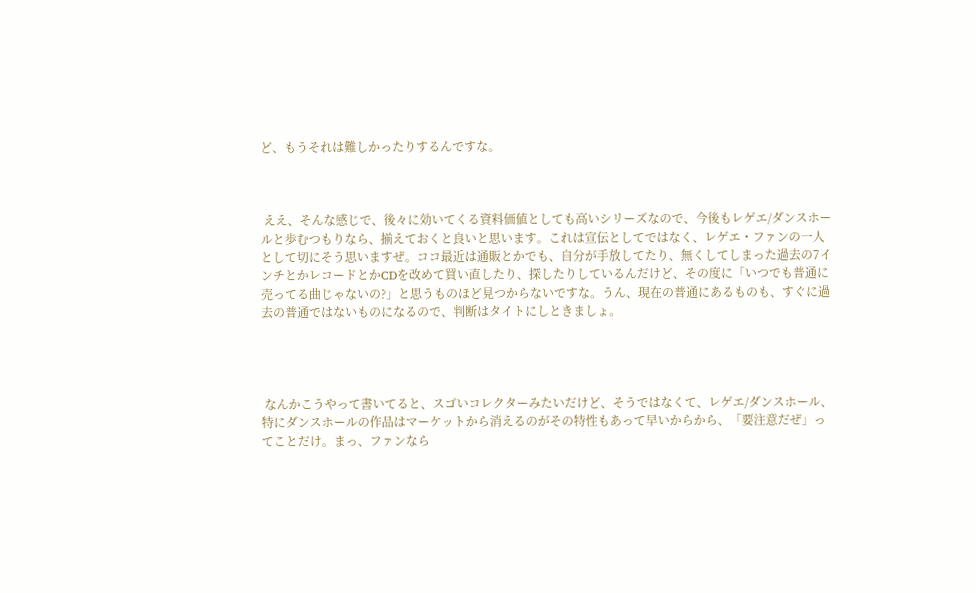ど、もうそれは難しかったりするんですな。



 ええ、そんな感じで、後々に効いてくる資料価値としても高いシリーズなので、今後もレゲエ/ダンスホールと歩むつもりなら、揃えておくと良いと思います。これは宣伝としてではなく、レゲエ・ファンの一人として切にそう思いますぜ。ココ最近は通販とかでも、自分が手放してたり、無くしてしまった過去の7インチとかレコードとかCDを改めて買い直したり、探したりしているんだけど、その度に「いつでも普通に売ってる曲じゃないの?」と思うものほど見つからないですな。うん、現在の普通にあるものも、すぐに過去の普通ではないものになるので、判断はタイトにしときましょ。




 なんかこうやって書いてると、スゴいコレクターみたいだけど、そうではなくて、レゲエ/ダンスホール、特にダンスホールの作品はマーケットから消えるのがその特性もあって早いからから、「要注意だぜ」ってことだけ。まっ、ファンなら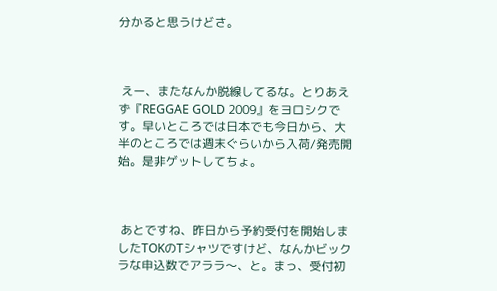分かると思うけどさ。



 えー、またなんか脱線してるな。とりあえず『REGGAE GOLD 2009』をヨロシクです。早いところでは日本でも今日から、大半のところでは週末ぐらいから入荷/発売開始。是非ゲットしてちょ。



 あとですね、昨日から予約受付を開始しましたTOKのTシャツですけど、なんかビックラな申込数でアララ〜、と。まっ、受付初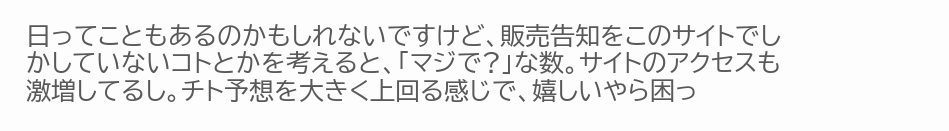日ってこともあるのかもしれないですけど、販売告知をこのサイトでしかしていないコトとかを考えると、「マジで?」な数。サイトのアクセスも激増してるし。チト予想を大きく上回る感じで、嬉しいやら困っ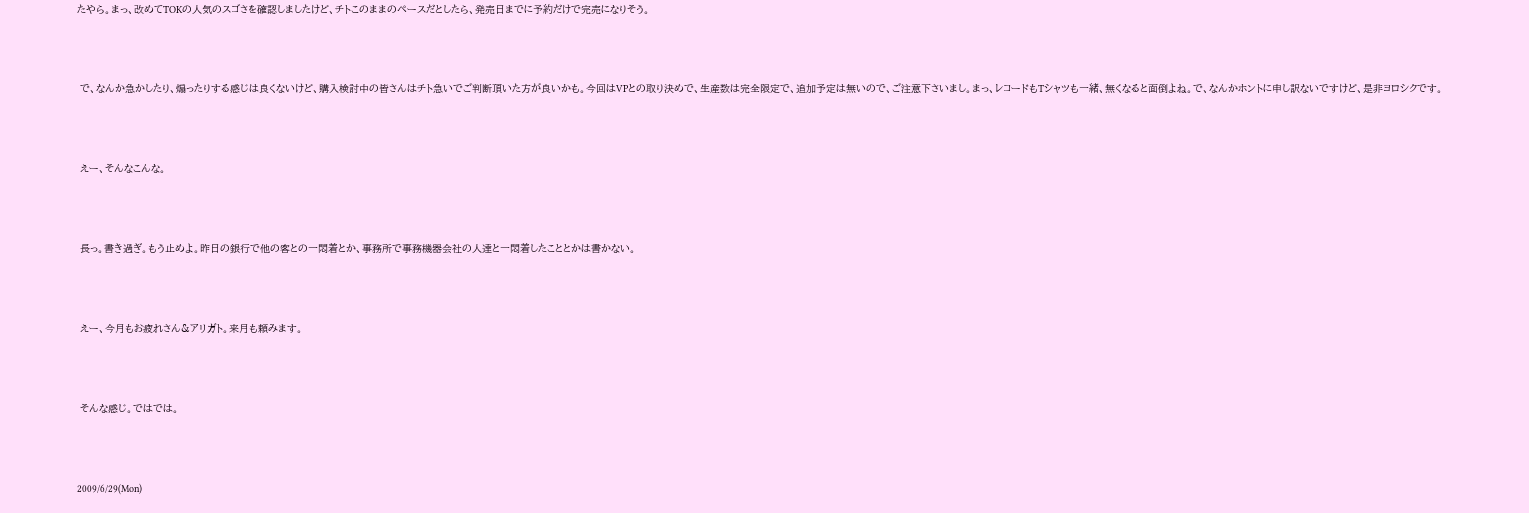たやら。まっ、改めてTOKの人気のスゴさを確認しましたけど、チトこのままのペースだとしたら、発売日までに予約だけで完売になりそう。



 で、なんか急かしたり、煽ったりする感じは良くないけど、購入検討中の皆さんはチト急いでご判断頂いた方が良いかも。今回はVPとの取り決めで、生産数は完全限定で、追加予定は無いので、ご注意下さいまし。まっ、レコードもTシャツも一緒、無くなると面倒よね。で、なんかホントに申し訳ないですけど、是非ヨロシクです。



 えー、そんなこんな。



 長っ。書き過ぎ。もう止めよ。昨日の銀行で他の客との一悶着とか、事務所で事務機器会社の人達と一悶着したこととかは書かない。



 えー、今月もお疲れさん&アリガト。来月も頼みます。



 そんな感じ。ではでは。



2009/6/29(Mon)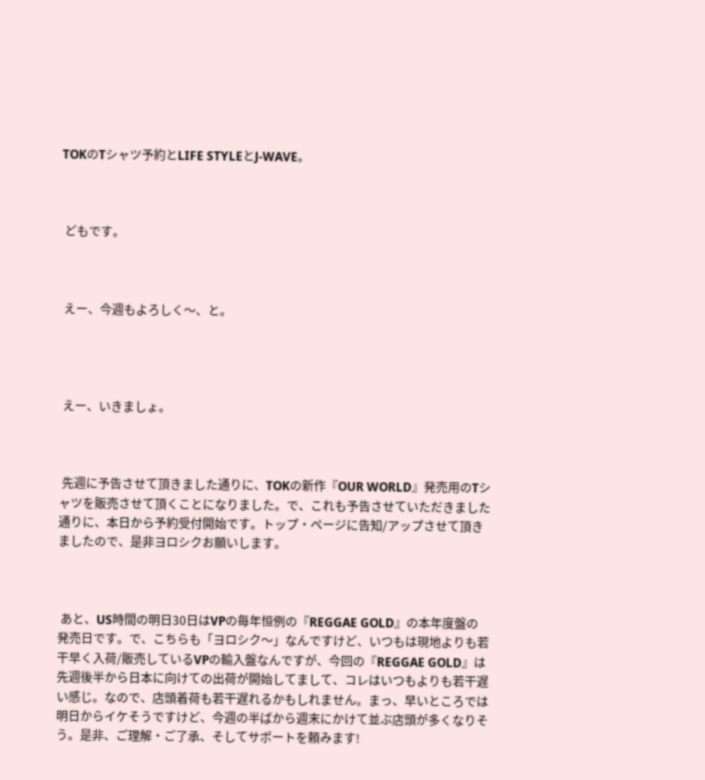TOKのTシャツ予約とLIFE STYLEとJ-WAVE。



 どもです。



 えー、今週もよろしく〜、と。




 えー、いきましょ。



 先週に予告させて頂きました通りに、TOKの新作『OUR WORLD』発売用のTシャツを販売させて頂くことになりました。で、これも予告させていただきました通りに、本日から予約受付開始です。トップ・ページに告知/アップさせて頂きましたので、是非ヨロシクお願いします。



 あと、US時間の明日30日はVPの毎年恒例の『REGGAE GOLD』の本年度盤の発売日です。で、こちらも「ヨロシク〜」なんですけど、いつもは現地よりも若干早く入荷/販売しているVPの輸入盤なんですが、今回の『REGGAE GOLD』は先週後半から日本に向けての出荷が開始してまして、コレはいつもよりも若干遅い感じ。なので、店頭着荷も若干遅れるかもしれません。まっ、早いところでは明日からイケそうですけど、今週の半ばから週末にかけて並ぶ店頭が多くなりそう。是非、ご理解・ご了承、そしてサポートを頼みます!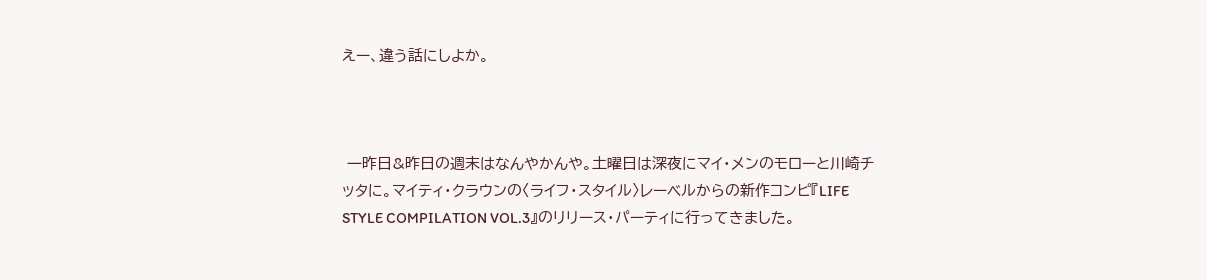えー、違う話にしよか。



 一昨日&昨日の週末はなんやかんや。土曜日は深夜にマイ・メンのモローと川崎チッタに。マイティ・クラウンの〈ライフ・スタイル〉レーベルからの新作コンピ『LIFE STYLE COMPILATION VOL.3』のリリース・パーティに行ってきました。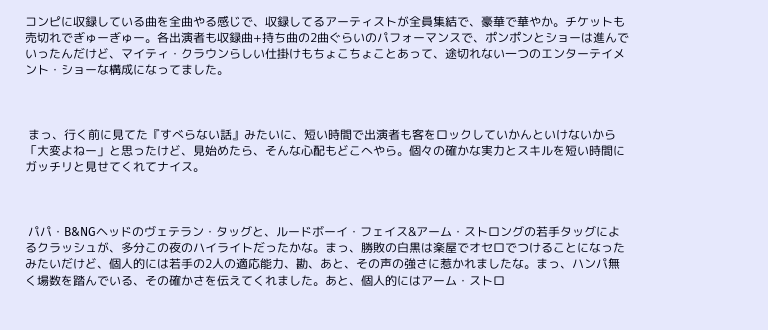コンピに収録している曲を全曲やる感じで、収録してるアーティストが全員集結で、豪華で華やか。チケットも売切れでぎゅーぎゅー。各出演者も収録曲+持ち曲の2曲ぐらいのパフォーマンスで、ポンポンとショーは進んでいったんだけど、マイティ・クラウンらしい仕掛けもちょこちょことあって、途切れない一つのエンターテイメント・ショーな構成になってました。



 まっ、行く前に見てた『すべらない話』みたいに、短い時間で出演者も客をロックしていかんといけないから「大変よねー」と思ったけど、見始めたら、そんな心配もどこへやら。個々の確かな実力とスキルを短い時間にガッチリと見せてくれてナイス。



 パパ・B&NGヘッドのヴェテラン・タッグと、ルードボーイ・フェイス&アーム・ストロングの若手タッグによるクラッシュが、多分この夜のハイライトだったかな。まっ、勝敗の白黒は楽屋でオセロでつけることになったみたいだけど、個人的には若手の2人の適応能力、勘、あと、その声の強さに惹かれましたな。まっ、ハンパ無く場数を踏んでいる、その確かさを伝えてくれました。あと、個人的にはアーム・ストロ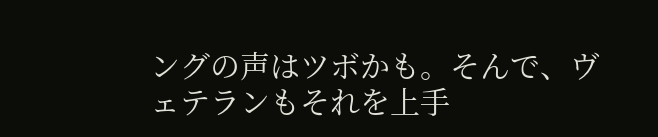ングの声はツボかも。そんで、ヴェテランもそれを上手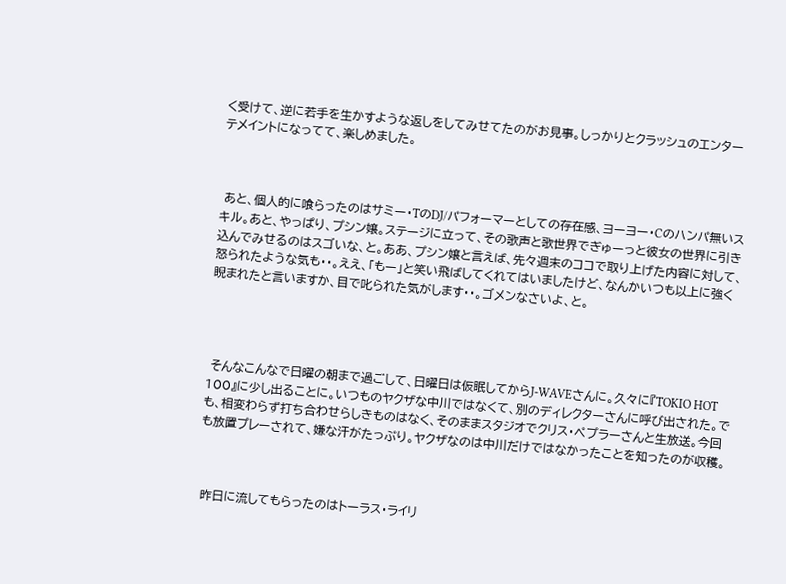く受けて、逆に若手を生かすような返しをしてみせてたのがお見事。しっかりとクラッシュのエンターテメイントになってて、楽しめました。



 あと、個人的に喰らったのはサミー・TのDJ/パフォーマーとしての存在感、ヨーヨー・Cのハンパ無いスキル。あと、やっぱり、プシン嬢。ステージに立って、その歌声と歌世界でぎゅーっと彼女の世界に引き込んでみせるのはスゴいな、と。ああ、プシン嬢と言えば、先々週末のココで取り上げた内容に対して、怒られたような気も・・。ええ、「もー」と笑い飛ばしてくれてはいましたけど、なんかいつも以上に強く睨まれたと言いますか、目で叱られた気がします・・。ゴメンなさいよ、と。




 そんなこんなで日曜の朝まで過ごして、日曜日は仮眠してからJ-WAVEさんに。久々に『TOKIO HOT 100』に少し出ることに。いつものヤクザな中川ではなくて、別のディレクターさんに呼び出された。でも、相変わらず打ち合わせらしきものはなく、そのままスタジオでクリス・ペプラーさんと生放送。今回も放置プレーされて、嫌な汗がたっぷり。ヤクザなのは中川だけではなかったことを知ったのが収穫。



 昨日に流してもらったのはトーラス・ライリ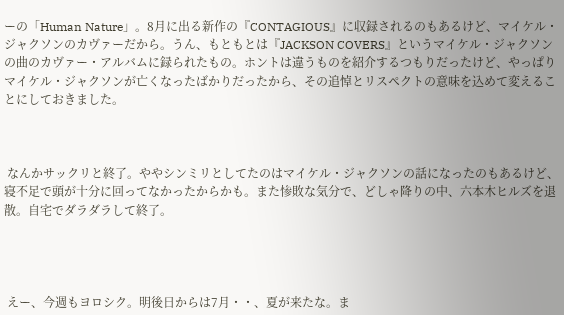ーの「Human Nature」。8月に出る新作の『CONTAGIOUS』に収録されるのもあるけど、マイケル・ジャクソンのカヴァーだから。うん、もともとは『JACKSON COVERS』というマイケル・ジャクソンの曲のカヴァー・アルバムに録られたもの。ホントは違うものを紹介するつもりだったけど、やっぱりマイケル・ジャクソンが亡くなったばかりだったから、その追悼とリスペクトの意味を込めて変えることにしておきました。



 なんかサックリと終了。ややシンミリとしてたのはマイケル・ジャクソンの話になったのもあるけど、寝不足で頭が十分に回ってなかったからかも。また惨敗な気分で、どしゃ降りの中、六本木ヒルズを退散。自宅でダラダラして終了。




 えー、今週もヨロシク。明後日からは7月・・、夏が来たな。ま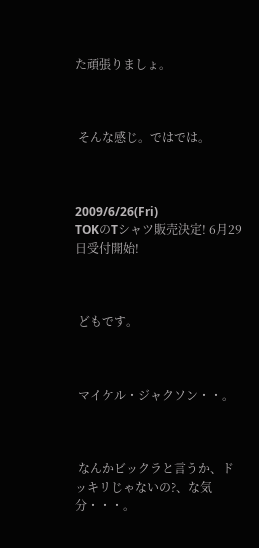た頑張りましょ。



 そんな感じ。ではでは。



2009/6/26(Fri)
TOKのTシャツ販売決定! 6月29日受付開始!



 どもです。



 マイケル・ジャクソン・・。



 なんかビックラと言うか、ドッキリじゃないの?、な気分・・・。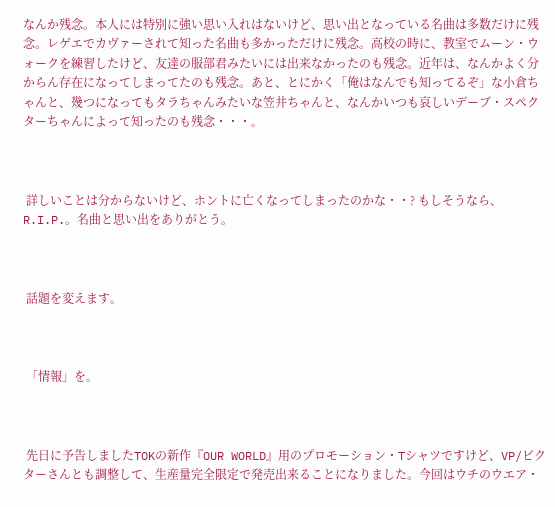なんか残念。本人には特別に強い思い入れはないけど、思い出となっている名曲は多数だけに残念。レゲエでカヴァーされて知った名曲も多かっただけに残念。高校の時に、教室でムーン・ウォークを練習したけど、友達の服部君みたいには出来なかったのも残念。近年は、なんかよく分からん存在になってしまってたのも残念。あと、とにかく「俺はなんでも知ってるぞ」な小倉ちゃんと、幾つになってもタラちゃんみたいな笠井ちゃんと、なんかいつも哀しいデーブ・スペクターちゃんによって知ったのも残念・・・。



 詳しいことは分からないけど、ホントに亡くなってしまったのかな・・? もしそうなら、R.I.P.。名曲と思い出をありがとう。



 話題を変えます。



 「情報」を。



 先日に予告しましたTOKの新作『OUR WORLD』用のプロモーション・Tシャツですけど、VP/ビクターさんとも調整して、生産量完全限定で発売出来ることになりました。今回はウチのウエア・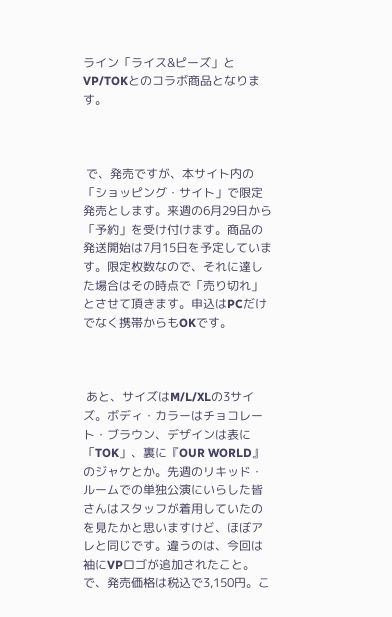ライン「ライス&ピーズ」とVP/TOKとのコラボ商品となります。



 で、発売ですが、本サイト内の「ショッピング・サイト」で限定発売とします。来週の6月29日から「予約」を受け付けます。商品の発送開始は7月15日を予定しています。限定枚数なので、それに達した場合はその時点で「売り切れ」とさせて頂きます。申込はPCだけでなく携帯からもOKです。



 あと、サイズはM/L/XLの3サイズ。ボディ・カラーはチョコレート・ブラウン、デザインは表に「TOK」、裏に『OUR WORLD』のジャケとか。先週のリキッド・ルームでの単独公演にいらした皆さんはスタッフが着用していたのを見たかと思いますけど、ほぼアレと同じです。違うのは、今回は袖にVPロゴが追加されたこと。で、発売価格は税込で3,150円。こ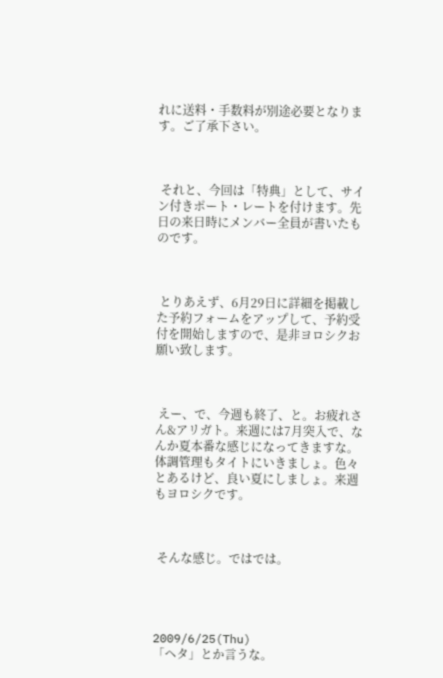れに送料・手数料が別途必要となります。ご了承下さい。



 それと、今回は「特典」として、サイン付きポート・レートを付けます。先日の来日時にメンバー全員が書いたものです。



 とりあえず、6月29日に詳細を掲載した予約フォームをアップして、予約受付を開始しますので、是非ヨロシクお願い致します。



 えー、で、今週も終了、と。お疲れさん&アリガト。来週には7月突入で、なんか夏本番な感じになってきますな。体調管理もタイトにいきましょ。色々とあるけど、良い夏にしましょ。来週もヨロシクです。



 そんな感じ。ではでは。




2009/6/25(Thu)
「ヘタ」とか言うな。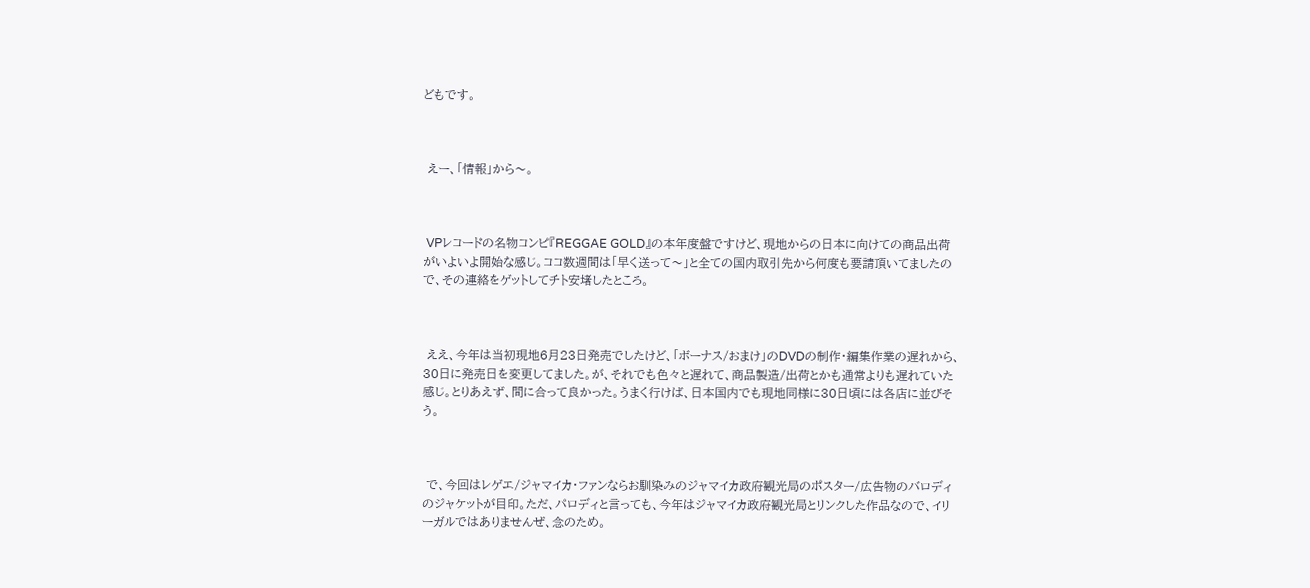どもです。



 えー、「情報」から〜。



 VPレコードの名物コンピ『REGGAE GOLD』の本年度盤ですけど、現地からの日本に向けての商品出荷がいよいよ開始な感じ。ココ数週間は「早く送って〜」と全ての国内取引先から何度も要請頂いてましたので、その連絡をゲットしてチト安堵したところ。



 ええ、今年は当初現地6月23日発売でしたけど、「ボーナス/おまけ」のDVDの制作・編集作業の遅れから、30日に発売日を変更してました。が、それでも色々と遅れて、商品製造/出荷とかも通常よりも遅れていた感じ。とりあえず、間に合って良かった。うまく行けば、日本国内でも現地同様に30日頃には各店に並びそう。



 で、今回はレゲエ/ジャマイカ・ファンならお馴染みのジャマイカ政府観光局のポスター/広告物のバロディのジャケットが目印。ただ、パロディと言っても、今年はジャマイカ政府観光局とリンクした作品なので、イリーガルではありませんぜ、念のため。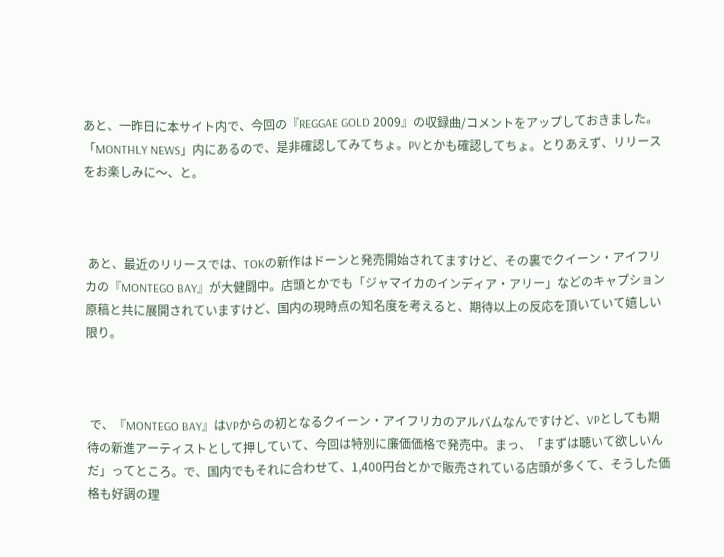あと、一昨日に本サイト内で、今回の『REGGAE GOLD 2009』の収録曲/コメントをアップしておきました。「MONTHLY NEWS」内にあるので、是非確認してみてちょ。PVとかも確認してちょ。とりあえず、リリースをお楽しみに〜、と。



 あと、最近のリリースでは、TOKの新作はドーンと発売開始されてますけど、その裏でクイーン・アイフリカの『MONTEGO BAY』が大健闘中。店頭とかでも「ジャマイカのインディア・アリー」などのキャプション原稿と共に展開されていますけど、国内の現時点の知名度を考えると、期待以上の反応を頂いていて嬉しい限り。



 で、『MONTEGO BAY』はVPからの初となるクイーン・アイフリカのアルバムなんですけど、VPとしても期待の新進アーティストとして押していて、今回は特別に廉価価格で発売中。まっ、「まずは聴いて欲しいんだ」ってところ。で、国内でもそれに合わせて、1,400円台とかで販売されている店頭が多くて、そうした価格も好調の理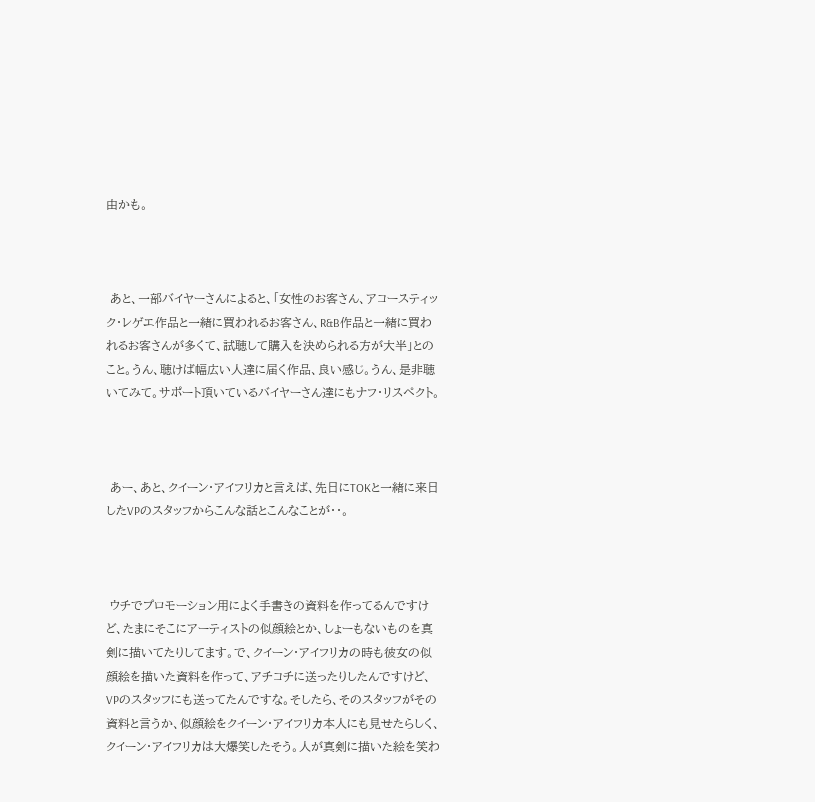由かも。



 あと、一部バイヤーさんによると、「女性のお客さん、アコースティック・レゲエ作品と一緒に買われるお客さん、R&B作品と一緒に買われるお客さんが多くて、試聴して購入を決められる方が大半」とのこと。うん、聴けば幅広い人達に届く作品、良い感じ。うん、是非聴いてみて。サポート頂いているバイヤーさん達にもナフ・リスペクト。



 あー、あと、クイーン・アイフリカと言えば、先日にTOKと一緒に来日したVPのスタッフからこんな話とこんなことが・・。



 ウチでプロモーション用によく手書きの資料を作ってるんですけど、たまにそこにアーティストの似顔絵とか、しょーもないものを真剣に描いてたりしてます。で、クイーン・アイフリカの時も彼女の似顔絵を描いた資料を作って、アチコチに送ったりしたんですけど、VPのスタッフにも送ってたんですな。そしたら、そのスタッフがその資料と言うか、似顔絵をクイーン・アイフリカ本人にも見せたらしく、クイーン・アイフリカは大爆笑したそう。人が真剣に描いた絵を笑わ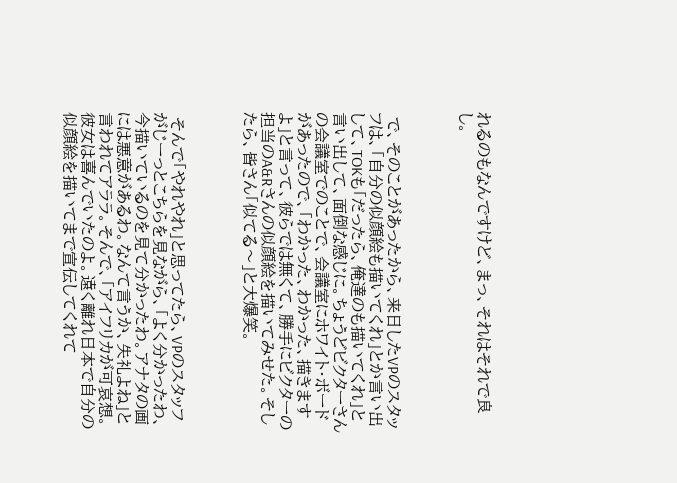れるのもなんですけど、まっ、それはそれで良し。



 で、そのことがあったから、来日したVPのスタッフは、「自分の似顔絵も描いてくれ」とか言い出して、TOKも「だったら、俺達のも描いてくれ」と言い出して、面倒な感じに。ちょうどビクターさんの会議室でのことで、会議室にホワイト・ボードがあったので、「わかった、わかった、描きますよ」と言って、彼らでは無くて、勝手にビクターの担当のA&Rさんの似顔絵を描いてみせた。そしたら、皆さん「似てる〜」と大爆笑。



 そんで「やれやれ」と思ってたら、VPのスタッフがじーっとこちらを見ながら、「よく分かったわ、今描いているのを見て分かったわ。アナタの画には悪意があるわ。なんて言うか、失礼よね」と言われてアララ。そんで、「アイフリカが可哀想。彼女は喜んでいたのよ。遠く離れ日本で自分の似顔絵を描いてまで宣伝してくれて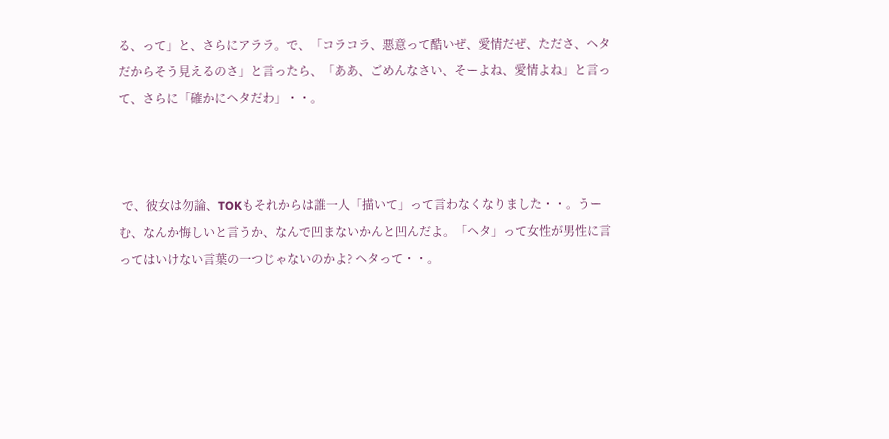る、って」と、さらにアララ。で、「コラコラ、悪意って酷いぜ、愛情だぜ、たださ、ヘタだからそう見えるのさ」と言ったら、「ああ、ごめんなさい、そーよね、愛情よね」と言って、さらに「確かにヘタだわ」・・。



 で、彼女は勿論、TOKもそれからは誰一人「描いて」って言わなくなりました・・。うーむ、なんか悔しいと言うか、なんで凹まないかんと凹んだよ。「ヘタ」って女性が男性に言ってはいけない言葉の一つじゃないのかよ? ヘタって・・。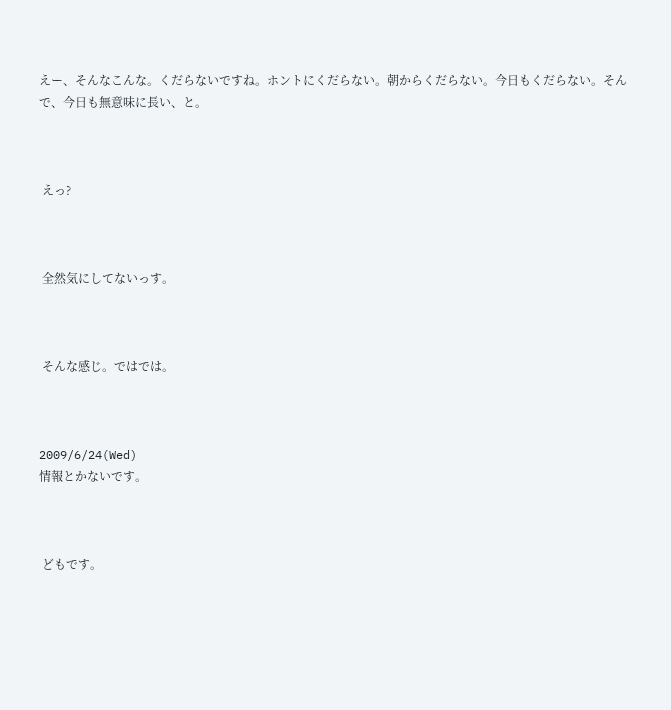えー、そんなこんな。くだらないですね。ホントにくだらない。朝からくだらない。今日もくだらない。そんで、今日も無意味に長い、と。



 えっ?



 全然気にしてないっす。



 そんな感じ。ではでは。



2009/6/24(Wed)
情報とかないです。



 どもです。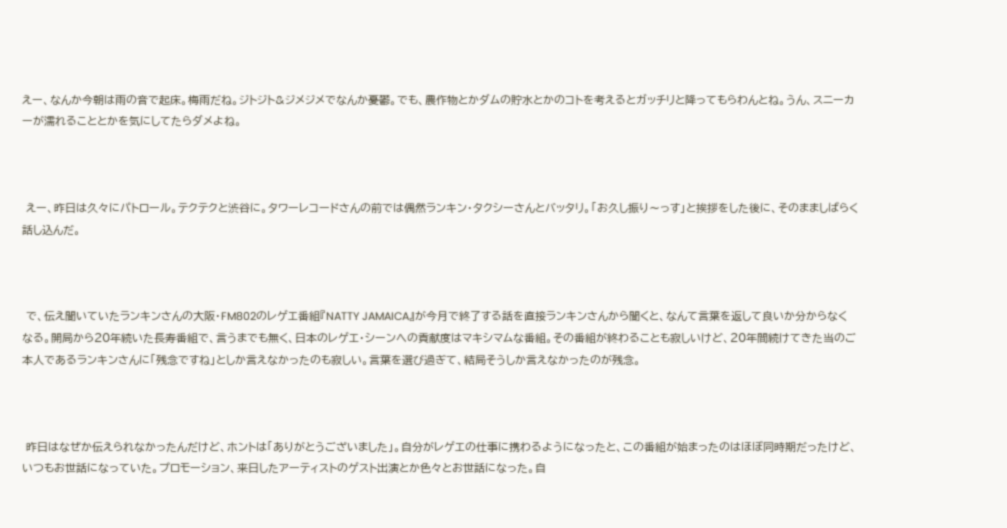えー、なんか今朝は雨の音で起床。梅雨だね。ジトジト&ジメジメでなんか憂鬱。でも、農作物とかダムの貯水とかのコトを考えるとガッチリと降ってもらわんとね。うん、スニーカーが濡れることとかを気にしてたらダメよね。



 えー、昨日は久々にパトロール。テクテクと渋谷に。タワーレコードさんの前では偶然ランキン・タクシーさんとバッタリ。「お久し振り〜っす」と挨拶をした後に、そのまましばらく話し込んだ。



 で、伝え聞いていたランキンさんの大阪・FM802のレゲエ番組『NATTY JAMAICA』が今月で終了する話を直接ランキンさんから聞くと、なんて言葉を返して良いか分からなくなる。開局から20年続いた長寿番組で、言うまでも無く、日本のレゲエ・シーンへの貢献度はマキシマムな番組。その番組が終わることも寂しいけど、20年間続けてきた当のご本人であるランキンさんに「残念ですね」としか言えなかったのも寂しい。言葉を選び過ぎて、結局そうしか言えなかったのが残念。



 昨日はなぜか伝えられなかったんだけど、ホントは「ありがとうございました」。自分がレゲエの仕事に携わるようになったと、この番組が始まったのはほぼ同時期だったけど、いつもお世話になっていた。プロモーション、来日したアーティストのゲスト出演とか色々とお世話になった。自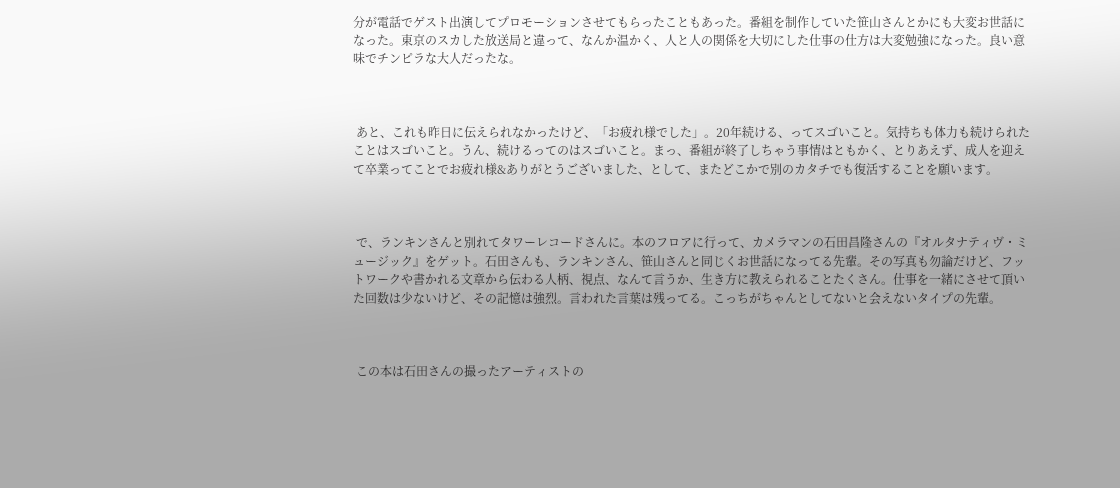分が電話でゲスト出演してプロモーションさせてもらったこともあった。番組を制作していた笹山さんとかにも大変お世話になった。東京のスカした放送局と違って、なんか温かく、人と人の関係を大切にした仕事の仕方は大変勉強になった。良い意味でチンピラな大人だったな。



 あと、これも昨日に伝えられなかったけど、「お疲れ様でした」。20年続ける、ってスゴいこと。気持ちも体力も続けられたことはスゴいこと。うん、続けるってのはスゴいこと。まっ、番組が終了しちゃう事情はともかく、とりあえず、成人を迎えて卒業ってことでお疲れ様&ありがとうございました、として、またどこかで別のカタチでも復活することを願います。



 で、ランキンさんと別れてタワーレコードさんに。本のフロアに行って、カメラマンの石田昌隆さんの『オルタナティヴ・ミュージック』をゲット。石田さんも、ランキンさん、笹山さんと同じくお世話になってる先輩。その写真も勿論だけど、フットワークや書かれる文章から伝わる人柄、視点、なんて言うか、生き方に教えられることたくさん。仕事を一緒にさせて頂いた回数は少ないけど、その記憶は強烈。言われた言葉は残ってる。こっちがちゃんとしてないと会えないタイプの先輩。



 この本は石田さんの撮ったアーティストの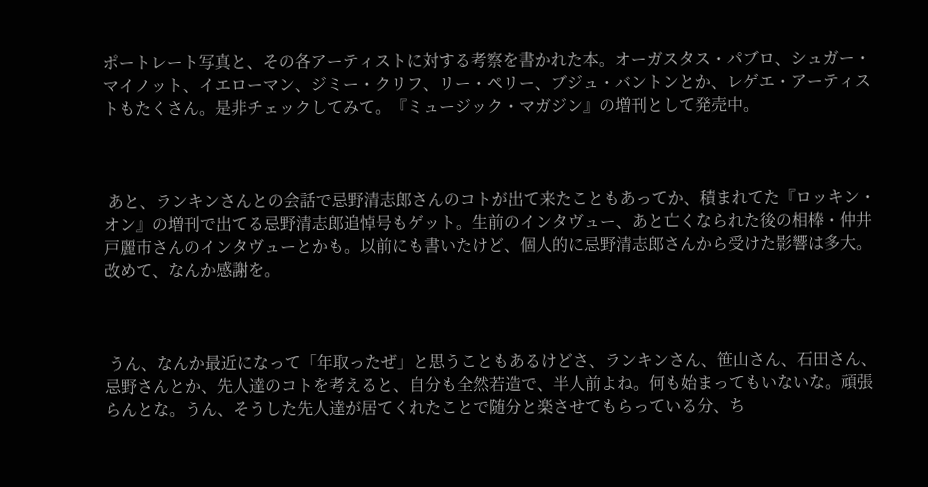ポートレート写真と、その各アーティストに対する考察を書かれた本。オーガスタス・パブロ、シュガー・マイノット、イエローマン、ジミー・クリフ、リー・ペリー、ブジュ・バントンとか、レゲエ・アーティストもたくさん。是非チェックしてみて。『ミュージック・マガジン』の増刊として発売中。



 あと、ランキンさんとの会話で忌野清志郎さんのコトが出て来たこともあってか、積まれてた『ロッキン・オン』の増刊で出てる忌野清志郎追悼号もゲット。生前のインタヴュー、あと亡くなられた後の相棒・仲井戸麗市さんのインタヴューとかも。以前にも書いたけど、個人的に忌野清志郎さんから受けた影響は多大。改めて、なんか感謝を。



 うん、なんか最近になって「年取ったぜ」と思うこともあるけどさ、ランキンさん、笹山さん、石田さん、忌野さんとか、先人達のコトを考えると、自分も全然若造で、半人前よね。何も始まってもいないな。頑張らんとな。うん、そうした先人達が居てくれたことで随分と楽させてもらっている分、ち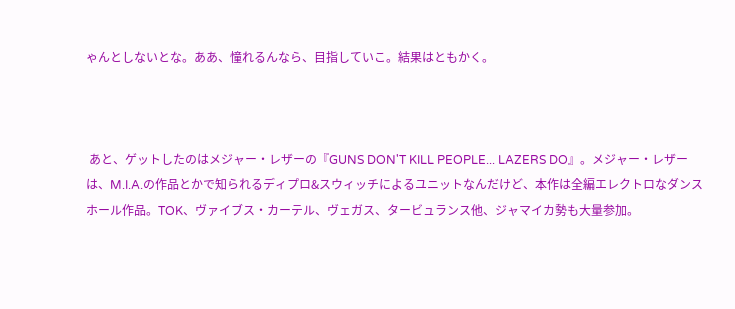ゃんとしないとな。ああ、憧れるんなら、目指していこ。結果はともかく。



 あと、ゲットしたのはメジャー・レザーの『GUNS DON'T KILL PEOPLE... LAZERS DO』。メジャー・レザーは、M.I.A.の作品とかで知られるディプロ&スウィッチによるユニットなんだけど、本作は全編エレクトロなダンスホール作品。TOK、ヴァイブス・カーテル、ヴェガス、タービュランス他、ジャマイカ勢も大量参加。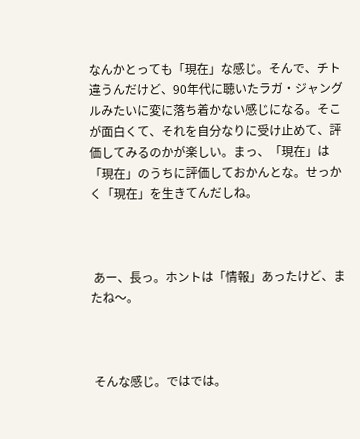なんかとっても「現在」な感じ。そんで、チト違うんだけど、90年代に聴いたラガ・ジャングルみたいに変に落ち着かない感じになる。そこが面白くて、それを自分なりに受け止めて、評価してみるのかが楽しい。まっ、「現在」は「現在」のうちに評価しておかんとな。せっかく「現在」を生きてんだしね。



 あー、長っ。ホントは「情報」あったけど、またね〜。



 そんな感じ。ではでは。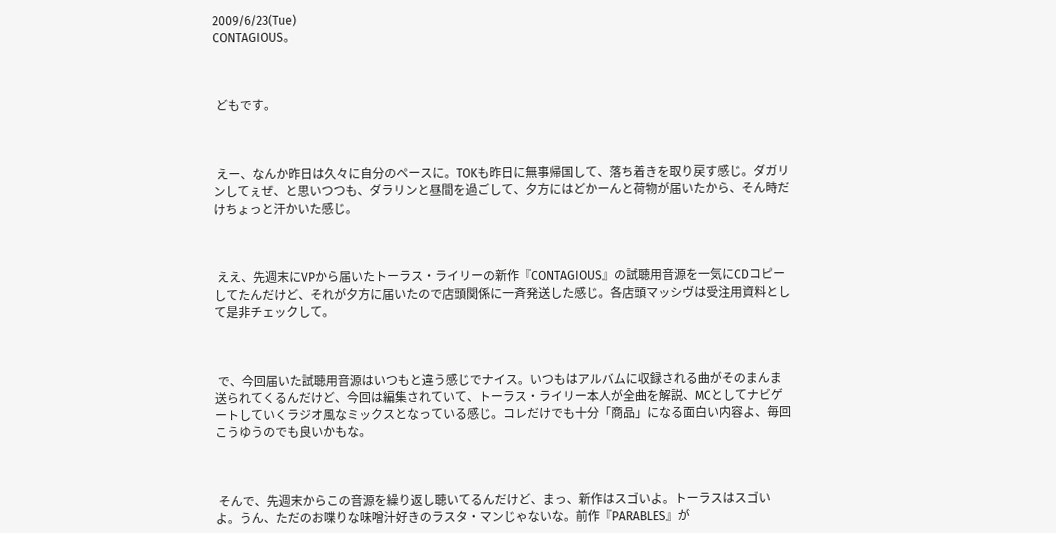2009/6/23(Tue)
CONTAGIOUS。



 どもです。



 えー、なんか昨日は久々に自分のペースに。TOKも昨日に無事帰国して、落ち着きを取り戻す感じ。ダガリンしてぇぜ、と思いつつも、ダラリンと昼間を過ごして、夕方にはどかーんと荷物が届いたから、そん時だけちょっと汗かいた感じ。



 ええ、先週末にVPから届いたトーラス・ライリーの新作『CONTAGIOUS』の試聴用音源を一気にCDコピーしてたんだけど、それが夕方に届いたので店頭関係に一斉発送した感じ。各店頭マッシヴは受注用資料として是非チェックして。



 で、今回届いた試聴用音源はいつもと違う感じでナイス。いつもはアルバムに収録される曲がそのまんま送られてくるんだけど、今回は編集されていて、トーラス・ライリー本人が全曲を解説、MCとしてナビゲートしていくラジオ風なミックスとなっている感じ。コレだけでも十分「商品」になる面白い内容よ、毎回こうゆうのでも良いかもな。



 そんで、先週末からこの音源を繰り返し聴いてるんだけど、まっ、新作はスゴいよ。トーラスはスゴいよ。うん、ただのお喋りな味噌汁好きのラスタ・マンじゃないな。前作『PARABLES』が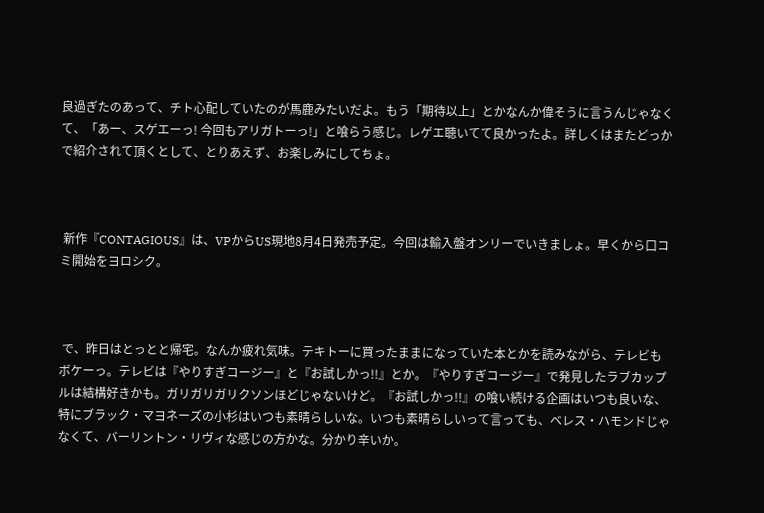良過ぎたのあって、チト心配していたのが馬鹿みたいだよ。もう「期待以上」とかなんか偉そうに言うんじゃなくて、「あー、スゲエーっ! 今回もアリガトーっ!」と喰らう感じ。レゲエ聴いてて良かったよ。詳しくはまたどっかで紹介されて頂くとして、とりあえず、お楽しみにしてちょ。



 新作『CONTAGIOUS』は、VPからUS現地8月4日発売予定。今回は輸入盤オンリーでいきましょ。早くから口コミ開始をヨロシク。



 で、昨日はとっとと帰宅。なんか疲れ気味。テキトーに買ったままになっていた本とかを読みながら、テレビもボケーっ。テレビは『やりすぎコージー』と『お試しかっ!!』とか。『やりすぎコージー』で発見したラブカップルは結構好きかも。ガリガリガリクソンほどじゃないけど。『お試しかっ!!』の喰い続ける企画はいつも良いな、特にブラック・マヨネーズの小杉はいつも素晴らしいな。いつも素晴らしいって言っても、ベレス・ハモンドじゃなくて、バーリントン・リヴィな感じの方かな。分かり辛いか。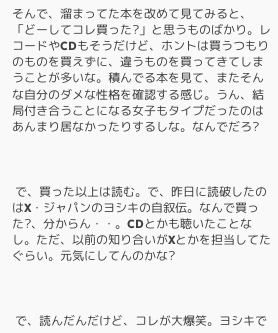そんで、溜まってた本を改めて見てみると、「どーしてコレ買った?」と思うものばかり。レコードやCDもそうだけど、ホントは買うつもりのものを買えずに、違うものを買ってきてしまうことが多いな。積んでる本を見て、またそんな自分のダメな性格を確認する感じ。うん、結局付き合うことになる女子もタイプだったのはあんまり居なかったりするしな。なんでだろ?



 で、買った以上は読む。で、昨日に読破したのはX・ジャパンのヨシキの自叙伝。なんで買った?、分からん・・。CDとかも聴いたことなし。ただ、以前の知り合いがXとかを担当してたぐらい。元気にしてんのかな?



 で、読んだんだけど、コレが大爆笑。ヨシキで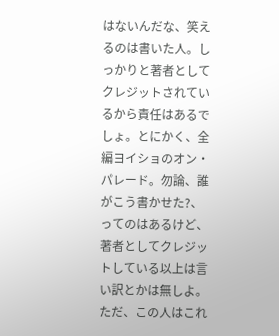はないんだな、笑えるのは書いた人。しっかりと著者としてクレジットされているから責任はあるでしょ。とにかく、全編ヨイショのオン・パレード。勿論、誰がこう書かせた?、ってのはあるけど、著者としてクレジットしている以上は言い訳とかは無しよ。ただ、この人はこれ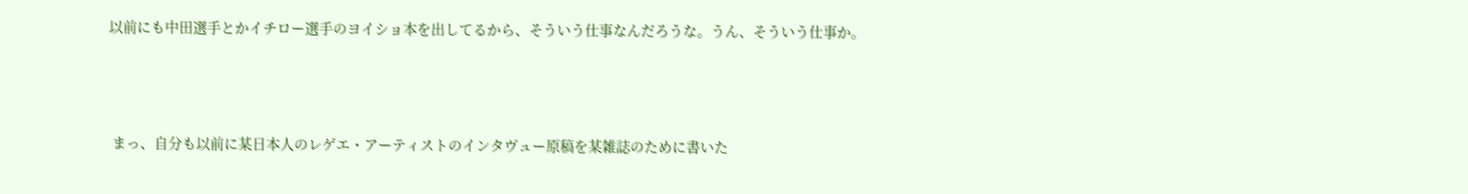以前にも中田選手とかイチロー選手のヨイショ本を出してるから、そういう仕事なんだろうな。うん、そういう仕事か。



 まっ、自分も以前に某日本人のレゲエ・アーティストのインタヴュー原稿を某雑誌のために書いた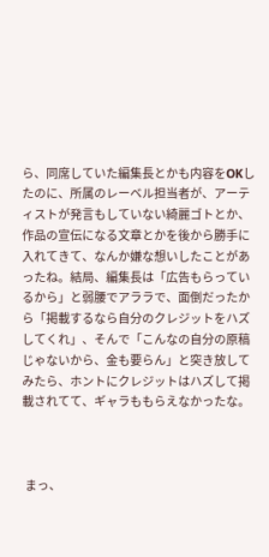ら、同席していた編集長とかも内容をOKしたのに、所属のレーベル担当者が、アーティストが発言もしていない綺麗ゴトとか、作品の宣伝になる文章とかを後から勝手に入れてきて、なんか嫌な想いしたことがあったね。結局、編集長は「広告もらっているから」と弱腰でアララで、面倒だったから「掲載するなら自分のクレジットをハズしてくれ」、そんで「こんなの自分の原稿じゃないから、金も要らん」と突き放してみたら、ホントにクレジットはハズして掲載されてて、ギャラももらえなかったな。



 まっ、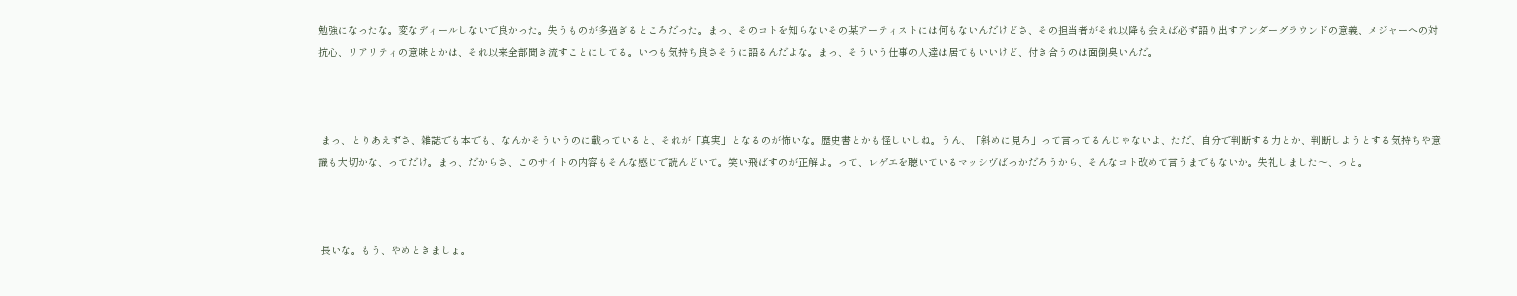勉強になったな。変なディールしないで良かった。失うものが多過ぎるところだった。まっ、そのコトを知らないその某アーティストには何もないんだけどさ、その担当者がそれ以降も会えば必ず語り出すアンダーグラウンドの意義、メジャーへの対抗心、リアリティの意味とかは、それ以来全部聞き流すことにしてる。いつも気持ち良さそうに語るんだよな。まっ、そういう仕事の人達は居てもいいけど、付き合うのは面倒臭いんだ。



 まっ、とりあえずさ、雑誌でも本でも、なんかそういうのに載っていると、それが「真実」となるのが怖いな。歴史書とかも怪しいしね。うん、「斜めに見ろ」って言ってるんじゃないよ、ただ、自分で判断する力とか、判断しようとする気持ちや意識も大切かな、ってだけ。まっ、だからさ、このサイトの内容もそんな感じで読んどいて。笑い飛ばすのが正解よ。って、レゲエを聴いているマッシヴばっかだろうから、そんなコト改めて言うまでもないか。失礼しました〜、っと。



 長いな。もう、やめときましょ。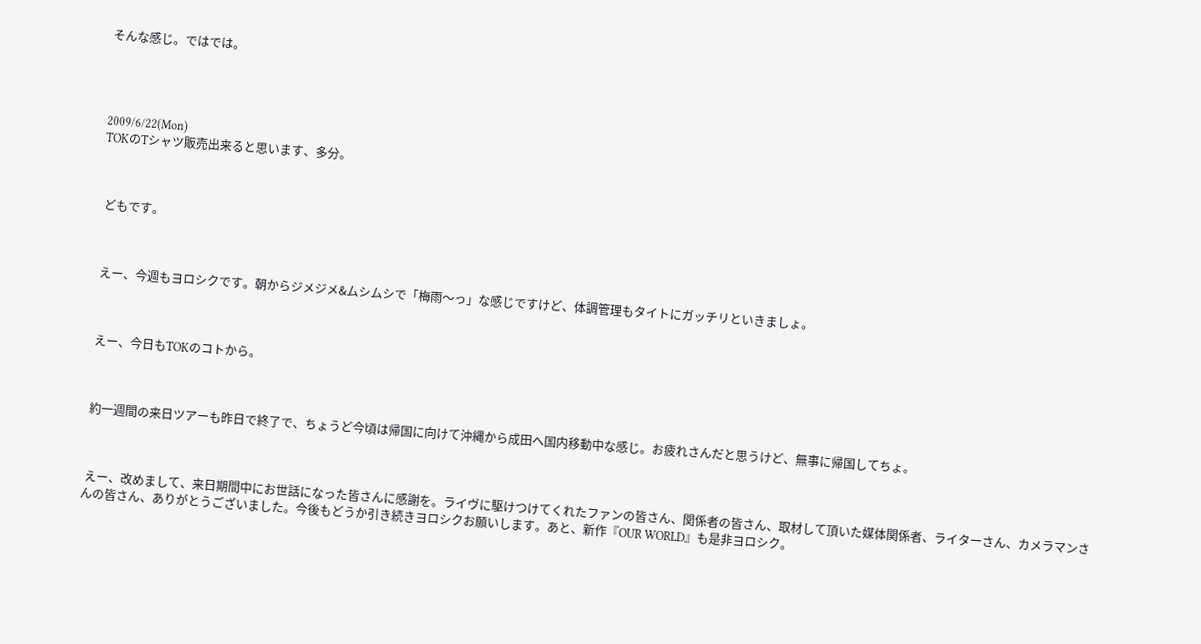そんな感じ。ではでは。




2009/6/22(Mon)
TOKのTシャツ販売出来ると思います、多分。



 どもです。



 えー、今週もヨロシクです。朝からジメジメ&ムシムシで「梅雨〜っ」な感じですけど、体調管理もタイトにガッチリといきましょ。



 えー、今日もTOKのコトから。



 約一週間の来日ツアーも昨日で終了で、ちょうど今頃は帰国に向けて沖縄から成田へ国内移動中な感じ。お疲れさんだと思うけど、無事に帰国してちょ。



 えー、改めまして、来日期間中にお世話になった皆さんに感謝を。ライヴに駆けつけてくれたファンの皆さん、関係者の皆さん、取材して頂いた媒体関係者、ライターさん、カメラマンさんの皆さん、ありがとうございました。今後もどうか引き続きヨロシクお願いします。あと、新作『OUR WORLD』も是非ヨロシク。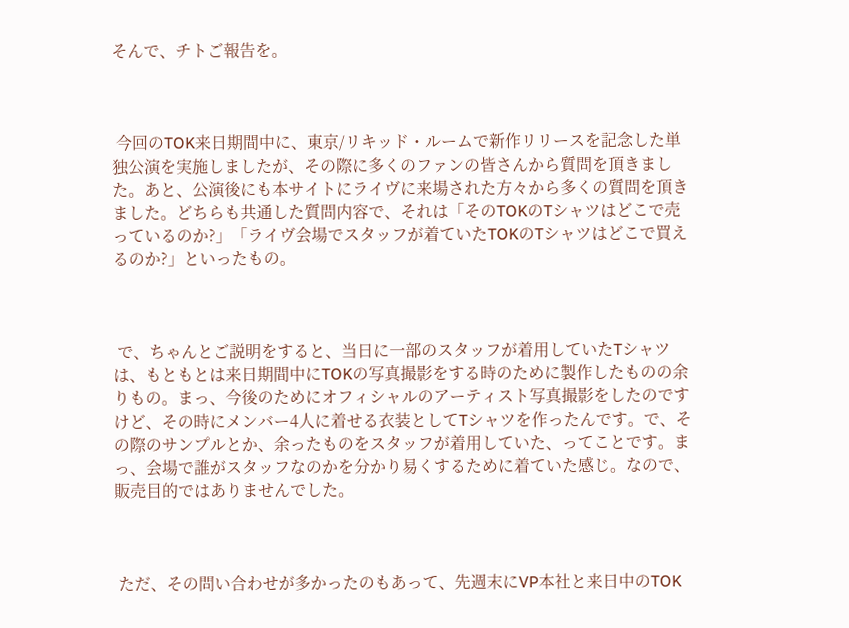そんで、チトご報告を。



 今回のTOK来日期間中に、東京/リキッド・ルームで新作リリースを記念した単独公演を実施しましたが、その際に多くのファンの皆さんから質問を頂きました。あと、公演後にも本サイトにライヴに来場された方々から多くの質問を頂きました。どちらも共通した質問内容で、それは「そのTOKのTシャツはどこで売っているのか?」「ライヴ会場でスタッフが着ていたTOKのTシャツはどこで買えるのか?」といったもの。



 で、ちゃんとご説明をすると、当日に一部のスタッフが着用していたTシャツは、もともとは来日期間中にTOKの写真撮影をする時のために製作したものの余りもの。まっ、今後のためにオフィシャルのアーティスト写真撮影をしたのですけど、その時にメンバー4人に着せる衣装としてTシャツを作ったんです。で、その際のサンプルとか、余ったものをスタッフが着用していた、ってことです。まっ、会場で誰がスタッフなのかを分かり易くするために着ていた感じ。なので、販売目的ではありませんでした。



 ただ、その問い合わせが多かったのもあって、先週末にVP本社と来日中のTOK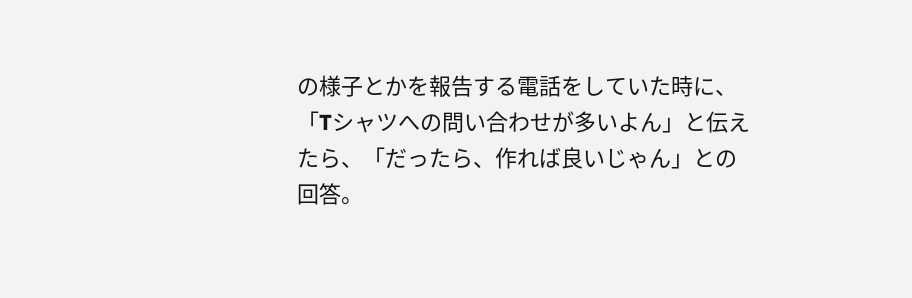の様子とかを報告する電話をしていた時に、「Tシャツへの問い合わせが多いよん」と伝えたら、「だったら、作れば良いじゃん」との回答。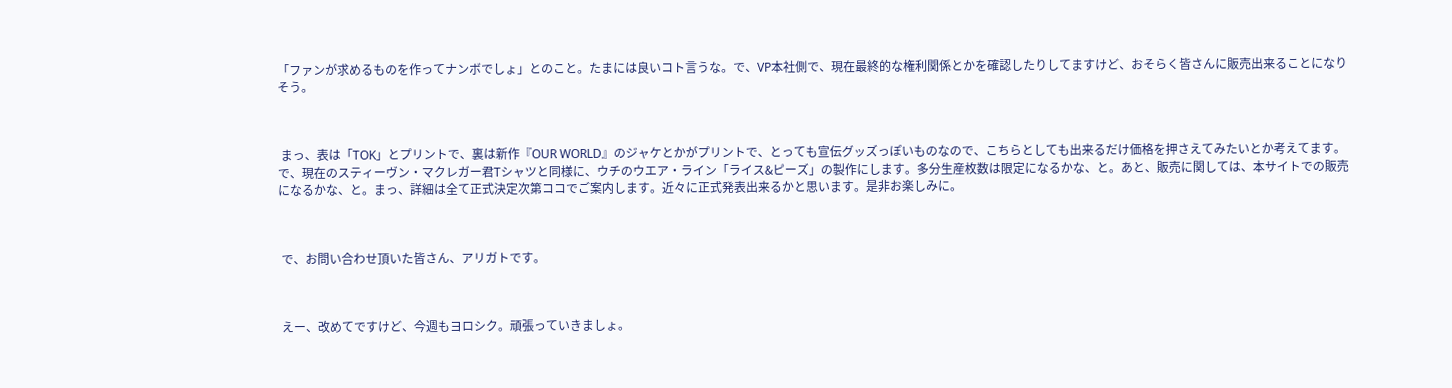「ファンが求めるものを作ってナンボでしょ」とのこと。たまには良いコト言うな。で、VP本社側で、現在最終的な権利関係とかを確認したりしてますけど、おそらく皆さんに販売出来ることになりそう。



 まっ、表は「TOK」とプリントで、裏は新作『OUR WORLD』のジャケとかがプリントで、とっても宣伝グッズっぽいものなので、こちらとしても出来るだけ価格を押さえてみたいとか考えてます。で、現在のスティーヴン・マクレガー君Tシャツと同様に、ウチのウエア・ライン「ライス&ピーズ」の製作にします。多分生産枚数は限定になるかな、と。あと、販売に関しては、本サイトでの販売になるかな、と。まっ、詳細は全て正式決定次第ココでご案内します。近々に正式発表出来るかと思います。是非お楽しみに。



 で、お問い合わせ頂いた皆さん、アリガトです。



 えー、改めてですけど、今週もヨロシク。頑張っていきましょ。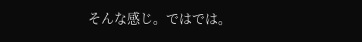そんな感じ。ではでは。